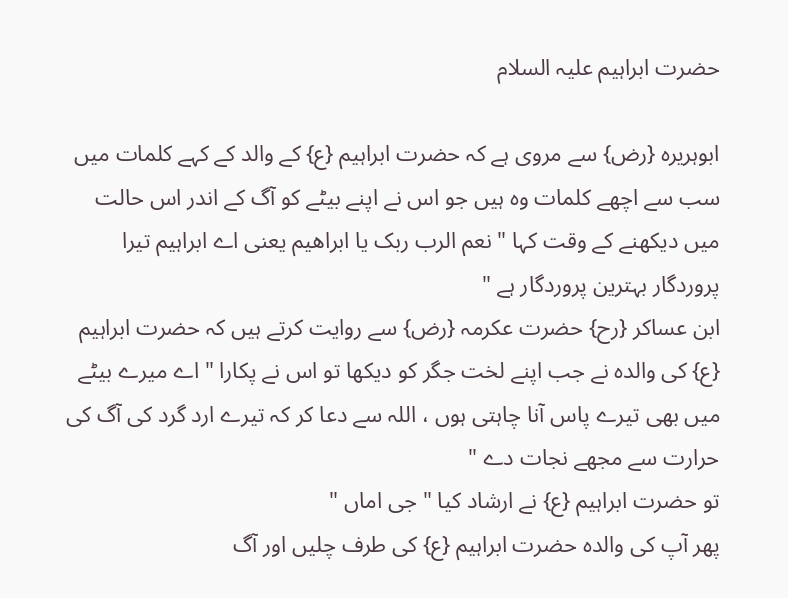حضرت ابراہیم علیہ السلام

ابوہریرہ {رض} سے مروی ہے کہ حضرت ابراہیم {ع} کے والد کے کہے کلمات میں سب سے اچھے کلمات وہ ہیں جو اس نے اپنے بیٹے کو آگ کے اندر اس حالت میں دیکھنے کے وقت کہا " نعم الرب ربک یا ابراھیم یعنی اے ابراہیم تیرا پروردگار بہترین پروردگار ہے "
ابن عساکر {رح} حضرت عکرمہ {رض} سے روایت کرتے ہیں کہ حضرت ابراہیم {ع} کی والدہ نے جب اپنے لخت جگر کو دیکھا تو اس نے پکارا " اے میرے بیٹے میں بھی تیرے پاس آنا چاہتی ہوں ، اللہ سے دعا کر کہ تیرے ارد گرد کی آگ کی حرارت سے مجھے نجات دے "
تو حضرت ابراہیم {ع} نے ارشاد کیا " جی اماں "
پھر آپ کی والدہ حضرت ابراہیم {ع} کی طرف چلیں اور آگ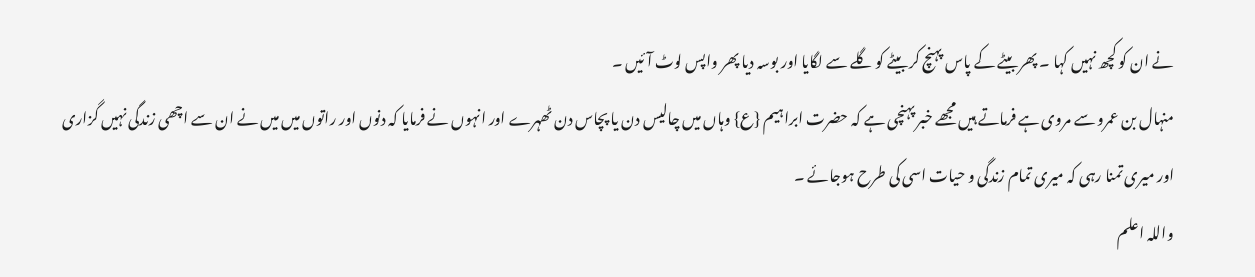نے ان کو کچھ نہیں کہا ۔ پھر بیٹے کے پاس پہنچ کر بیٹے کو گلے سے لگایا اور بوسہ دیا پھر واپس لوٹ آئیں ۔
منہال بن عمرو سے مروی ہے فرماتے ہیں مجھے خبر پہنچی ہے کہ حضرت ابراہیم {ع} وہاں میں چالیس دن یا پچاس دن ٹھہرے اور انہوں نے فرمایا کہ دنوں اور راتوں میں میں نے ان سے اچھی زندگی نہیں گزاری اور میری تمنا رہی کہ میری تمام زندگی و حیات اسی کی طرح ہوجائے ۔
واللہ اعلم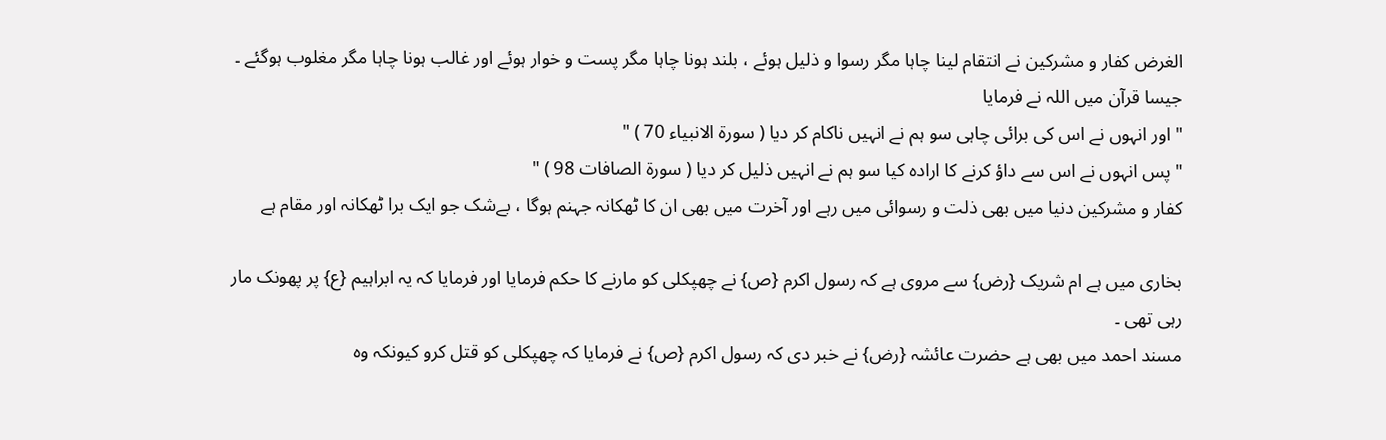الغرض کفار و مشرکین نے انتقام لینا چاہا مگر رسوا و ذلیل ہوئے ، بلند ہونا چاہا مگر پست و خوار ہوئے اور غالب ہونا چاہا مگر مغلوب ہوگئے ۔
جیسا قرآن میں اللہ نے فرمایا
" اور انہوں نے اس کی برائی چاہی سو ہم نے انہیں ناکام کر دیا ( سورۃ الانبیاء 70 ) "
" پس انہوں نے اس سے داؤ کرنے کا ارادہ کیا سو ہم نے انہیں ذلیل کر دیا ( سورۃ الصافات 98 ) "
کفار و مشرکین دنیا میں بھی ذلت و رسوائی میں رہے اور آخرت میں بھی ان کا ٹھکانہ جہنم ہوگا ، بےشک جو ایک برا ٹھکانہ اور مقام ہے

بخاری میں ہے ام شریک {رض} سے مروی ہے کہ رسول اکرم {ص} نے چھپکلی کو مارنے کا حکم فرمایا اور فرمایا کہ یہ ابراہیم {ع} پر پھونک مار رہی تھی ۔
مسند احمد میں بھی ہے حضرت عائشہ {رض} نے خبر دی کہ رسول اکرم {ص} نے فرمایا کہ چھپکلی کو قتل کرو کیونکہ وہ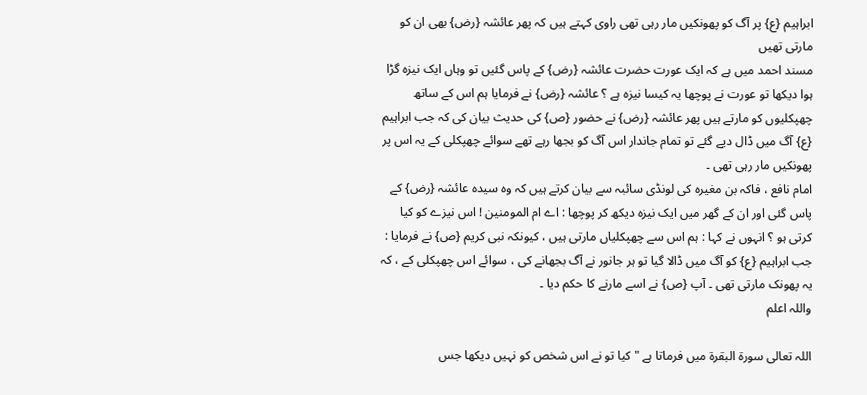ابراہیم {ع} پر آگ کو پھونکیں مار رہی تھی راوی کہتے ہیں کہ پھر عائشہ {رض} بھی ان کو مارتی تھیں
مسند احمد میں ہے کہ ایک عورت حضرت عائشہ {رض} کے پاس گئیں تو وہاں ایک نیزہ گڑا ہوا دیکھا تو عورت نے پوچھا یہ کیسا نیزہ ہے ؟ عائشہ {رض} نے فرمایا ہم اس کے ساتھ چھپکلیوں کو مارتے ہیں پھر عائشہ {رض} نے حضور {ص} کی حدیث بیان کی کہ جب ابراہیم {ع} آگ میں ڈال دیے گئے تو تمام جاندار اس آگ کو بجھا رہے تھے سوائے چھپکلی کے یہ اس پر پھونکیں مار رہی تھی ۔
امام نافع ، فاکہ بن مغیرہ کی لونڈی سائبہ سے بیان کرتے ہیں کہ وہ سیدہ عائشہ {رض} کے پاس گئی اور ان کے گھر میں ایک نیزہ دیکھ کر پوچھا : اے ام المومنین ! اس نیزے کو کیا کرتی ہو ؟ انہوں نے کہا : ہم اس سے چھپکلیاں مارتی ہیں ، کیونکہ نبی کریم {ص} نے فرمایا : جب ابراہیم {ع} کو آگ میں ڈالا گیا تو ہر جانور نے آگ بجھانے کی ، سوائے اس چھپکلی کے ، کہ یہ پھونک مارتی تھی ۔ آپ {ص} نے اسے مارنے کا حکم دیا ۔
واللہ اعلم

اللہ تعالی سورۃ البقرۃ میں فرماتا ہے " کیا تو نے اس شخص کو نہیں دیکھا جس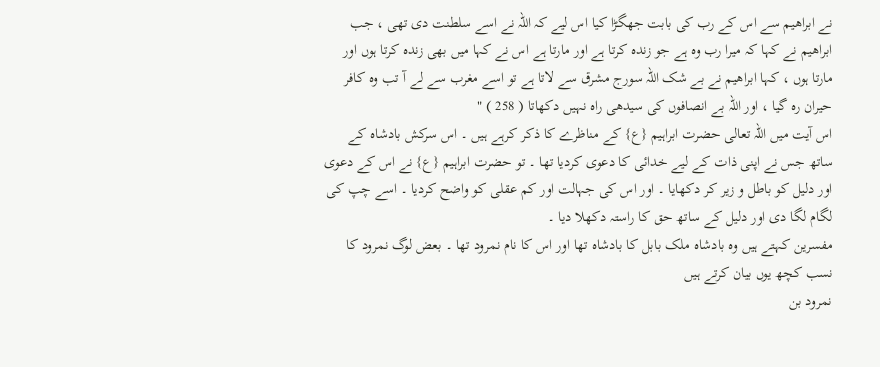نے ابراھیم سے اس کے رب کی بابت جھگڑا کیا اس لیے کہ اللہ نے اسے سلطنت دی تھی ، جب ابراھیم نے کہا کہ میرا رب وہ ہے جو زندہ کرتا ہے اور مارتا ہے اس نے کہا میں بھی زندہ کرتا ہوں اور مارتا ہوں ، کہا ابراھیم نے بے شک اللہ سورج مشرق سے لاتا ہے تو اسے مغرب سے لے آ تب وہ کافر حیران رہ گیا ، اور اللہ بے انصافوں کی سیدھی راہ نہیں دکھاتا ( 258 ) "
اس آیت میں اللہ تعالی حضرت ابراہیم {ع} کے مناظرے کا ذکر کرہے ہیں ۔ اس سرکش بادشاہ کے ساتھ جس نے اپنی ذات کے لیے خدائی کا دعوی کردیا تھا ۔ تو حضرت ابراہیم {ع} نے اس کے دعوی اور دلیل کو باطل و زیر کر دکھایا ۔ اور اس کی جہالت اور کم عقلی کو واضح کردیا ۔ اسے چپ کی لگام لگا دی اور دلیل کے ساتھ حق کا راستہ دکھلا دیا ۔
مفسرین کہتے ہیں وہ بادشاہ ملک بابل کا بادشاہ تھا اور اس کا نام نمرود تھا ۔ بعض لوگ نمرود کا نسب کچھ یوں بیان کرتے ہیں
نمرود بن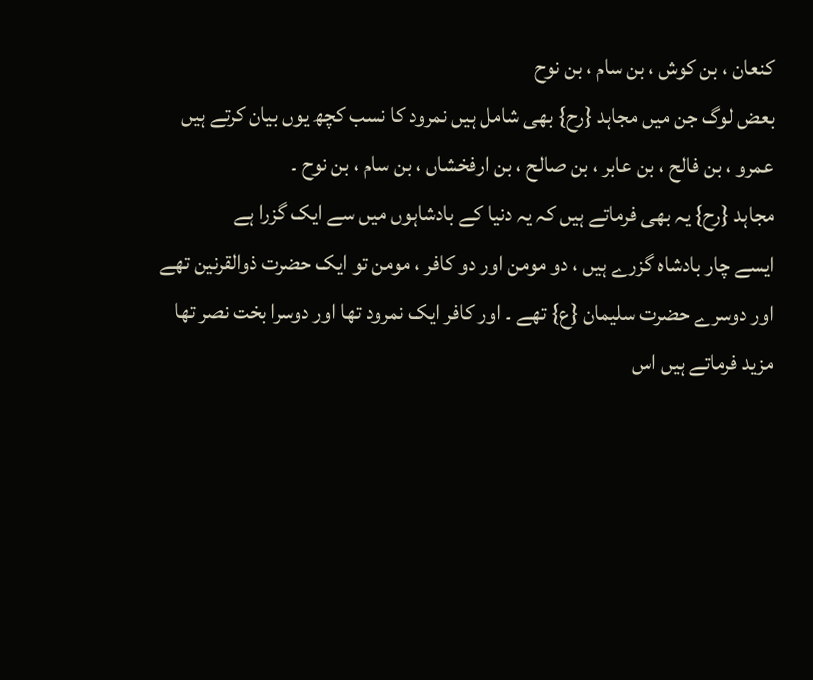کنعان ، بن کوش ، بن سام ، بن نوح
بعض لوگ جن میں مجاہد {رح} بھی شامل ہیں نمرود کا نسب کچھ یوں بیان کرتے ہیں
عمرو ، بن فالح ، بن عابر ، بن صالح ، بن ارفخشاں ، بن سام ، بن نوح ۔
مجاہد {رح} یہ بھی فرماتے ہیں کہ یہ دنیا کے بادشاہوں میں سے ایک گزرا ہے
ایسے چار بادشاہ گزرے ہیں ، دو مومن اور دو کافر ، مومن تو ایک حضرت ذوالقرنین تھے اور دوسرے حضرت سلیمان {ع} تھے ۔ اور کافر ایک نمرود تھا اور دوسرا بخت نصر تھا
مزید فرماتے ہیں اس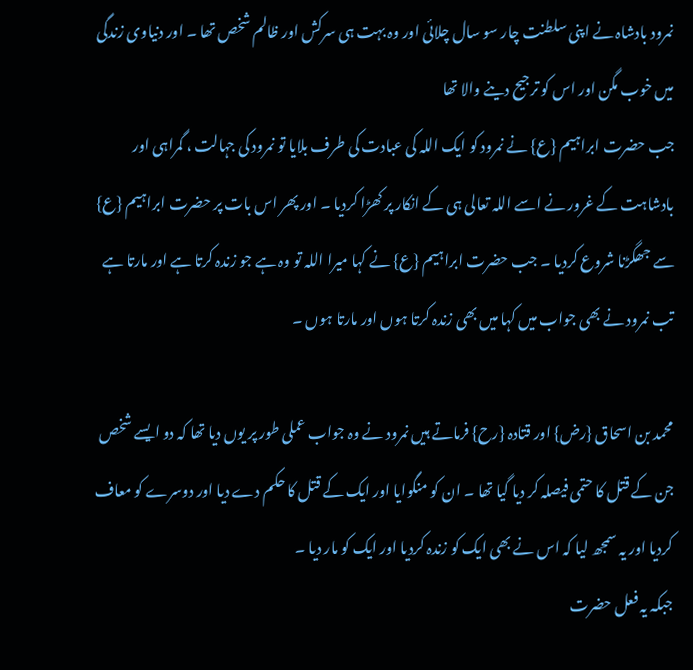نمرود بادشاہ نے اپنی سلطنت چار سو سال چلائی اور وہ بہت ہی سرکش اور ظالم شخص تھا ۔ اور دنیاوی زندگی میں خوب مگن اور اس کو ترجیح دینے والا تھا
جب حضرت ابراہیم {ع} نے نمرود کو ایک اللہ کی عبادت کی طرف بلایا تو نمرود کی جہالت ، گمراہی اور بادشاہت کے غرور نے اسے اللہ تعالی ہی کے انکار پر کھڑا کردیا ۔ اور پھر اس بات پر حضرت ابراہیم {ع} سے جھگڑنا شروع کردیا ۔ جب حضرت ابراہیم {ع} نے کہا میرا اللہ تو وہ ہے جو زندہ کرتا ہے اور مارتا ہے تب نمرود نے بھی جواب میں کہا میں بھی زندہ کرتا ہوں اور مارتا ہوں ۔

محمد بن اسحاق {رض} اور قتادہ {رح} فرماتے ہیں نمرود نے وہ جواب عملی طور پر یوں دیا تھا کہ دو ایسے شخص جن کے قتل کا حتمی فیصلہ کر دیا گیا تھا ۔ ان کو منگوایا اور ایک کے قتل کا حکم دے دیا اور دوسرے کو معاف کردیا اور یہ سمجھ لیا کہ اس نے بھی ایک کو زندہ کردیا اور ایک کو مار دیا ۔
جبکہ یہ فعل حضرت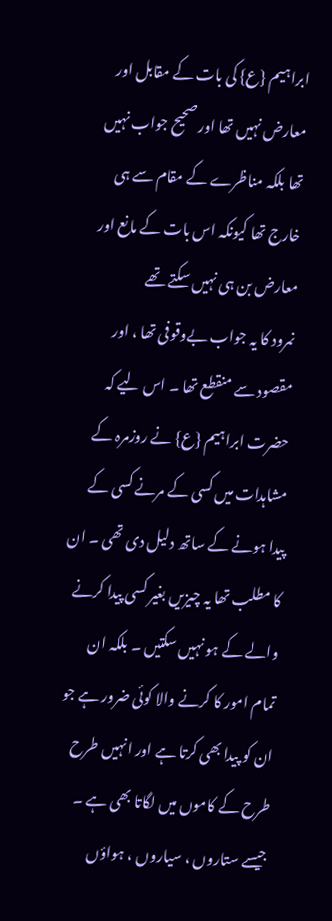ابراہیم {ع} کی بات کے مقابل اور معارض نہیں تھا اور صحیح جواب نہیں تھا بلکہ مناظرے کے مقام سے ہی خارج تھا کیونکہ اس بات کے مانع اور معارض بن ہی نہیں سکتے تھے
نمرود کا یہ جواب بےوقوفی تھا ، اور مقصود سے منقطع تھا ۔ اس لیے کہ حضرت ابراہیم {ع} نے روزمرہ کے مشاہدات میں کسی کے مرنے کسی کے پیدا ہونے کے ساتھ دلیل دی تھی ۔ ان کا مطلب تھا یہ چیزیں بغیر کسی پیدا کرنے والے کے ہو نہیں سکتیں ۔ بلکہ ان تمام امور کا کرنے والا کوئی ضرور ہے جو ان کو پیدا بھی کرتا ہے اور انہیں طرح طرح کے کاموں میں لگاتا بھی ہے ۔ جیسے ستاروں ، سیاروں ، ہواؤں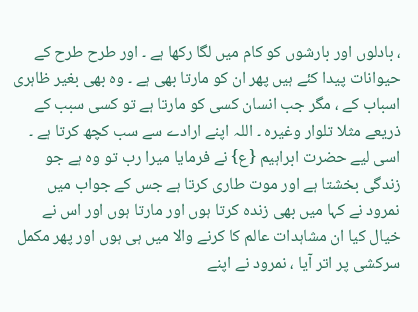، بادلوں اور بارشوں کو کام میں لگا رکھا ہے ۔ اور طرح طرح کے حیوانات پیدا کئے ہیں پھر ان کو مارتا بھی ہے ۔ وہ بھی بغیر ظاہری اسباب کے ، مگر جب انسان کسی کو مارتا ہے تو کسی سبب کے ذریعے مثلا تلوار وغیرہ ۔ اللہ اپنے ارادے سے سب کچھ کرتا ہے ۔
اسی لیے حضرت ابراہیم {ع} نے فرمایا میرا رب تو وہ ہے جو زندگی بخشتا ہے اور موت طاری کرتا ہے جس کے جواب میں نمرود نے کہا میں بھی زندہ کرتا ہوں اور مارتا ہوں اور اس نے خیال کیا ان مشاہدات عالم کا کرنے والا میں ہی ہوں اور پھر مکمل سرکشی پر اتر آیا ، نمرود نے اپنے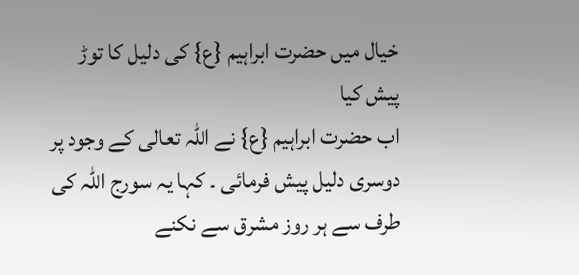خیال میں حضرت ابراہیم {ع} کی دلیل کا توڑ پیش کیا
اب حضرت ابراہیم {ع} نے اللہ تعالی کے وجود پر دوسری دلیل پیش فرمائی ۔ کہا یہ سورج اللہ کی طرف سے ہر روز مشرق سے نکنے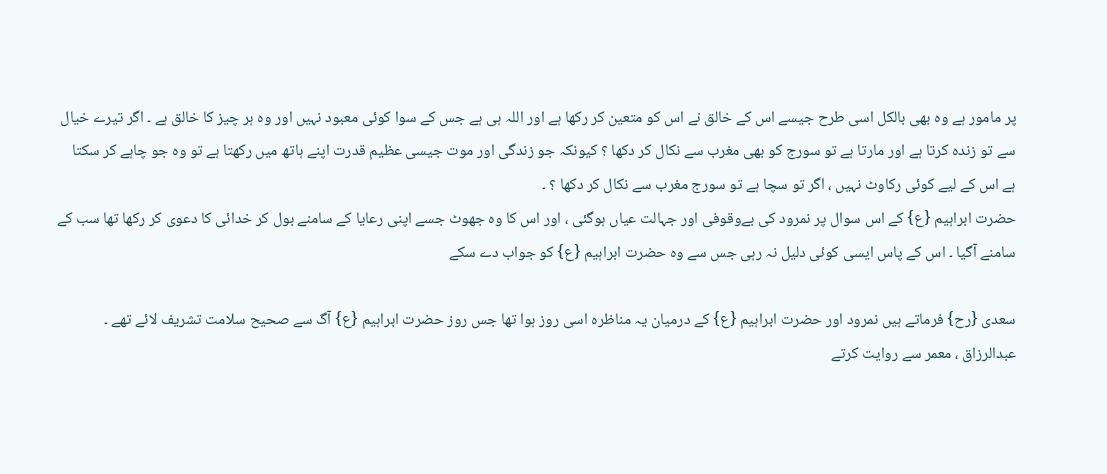پر مامور ہے وہ بھی بالکل اسی طرح جیسے اس کے خالق نے اس کو متعین کر رکھا ہے اور اللہ ہی ہے جس کے سوا کوئی معبود نہیں اور وہ ہر چیز کا خالق ہے ۔ اگر تیرے خیال سے تو زندہ کرتا ہے اور مارتا ہے تو سورج کو بھی مغرب سے نکال کر دکھا ؟ کیونکہ جو زندگی اور موت جیسی عظیم قدرت اپنے ہاتھ میں رکھتا ہے تو وہ جو چاہے کر سکتا ہے اس کے لیے کوئی رکاوٹ نہیں ، اگر تو سچا ہے تو سورج مغرب سے نکال کر دکھا ؟ ۔
حضرت ابراہیم {ع} کے اس سوال پر نمرود کی بےوقوفی اور جہالت عیاں ہوگئی ، اور اس کا وہ جھوٹ جسے اپنی رعایا کے سامنے بول کر خدائی کا دعوی کر رکھا تھا سب کے سامنے آگیا ۔ اس کے پاس ایسی کوئی دلیل نہ رہی جس سے وہ حضرت ابراہیم {ع} کو جواب دے سکے

سعدی {رح} فرماتے ہیں نمرود اور حضرت ابراہیم {ع} کے درمیان یہ مناظرہ اسی روز ہوا تھا جس روز حضرت ابراہیم {ع} آگ سے صحیح سلامت تشریف لائے تھے ۔
عبدالرزاق ، معمر سے روایت کرتے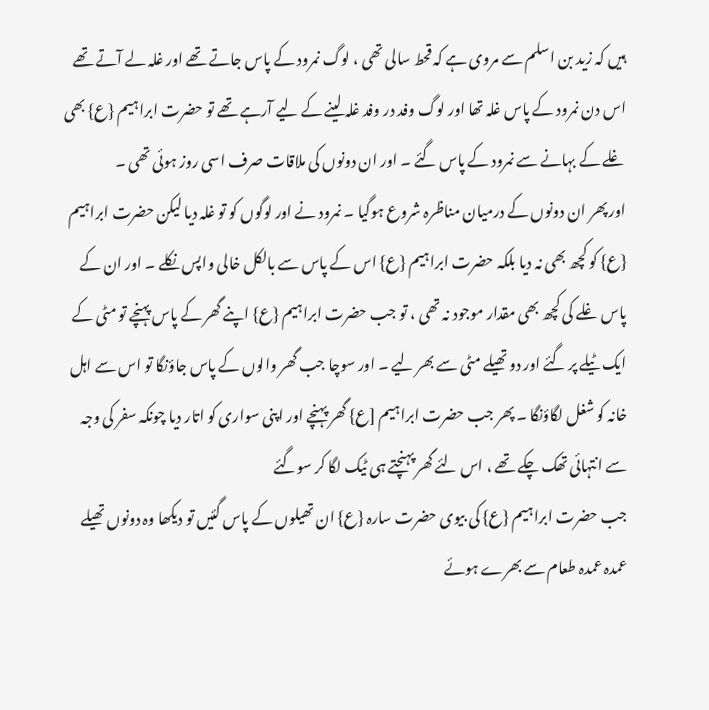ہیں کہ زید بن اسلم سے مروی ہے کہ قحط سالی تھی ، لوگ نمرود کے پاس جاتے تھے اور غلہ لے آتے تھے اس دن نمرود کے پاس غلہ تھا اور لوگ وفد در وفد غلہ لینے کے لیے آرہے تھے تو حضرت ابراہیم {ع} بھی غلے کے بہانے سے نمرود کے پاس گئے ۔ اور ان دونوں کی ملاقات صرف اسی روز ہوئی تھی ۔
اور پھر ان دونوں کے درمیان مناظرہ شروع ہوگیا ۔ نمرود نے اور لوگوں کو تو غلہ دیا لیکن حضرت ابراہیم {ع} کو کچھ بھی نہ دیا بلکہ حضرت ابراہیم {ع} اس کے پاس سے بالکل خالی واپس نکلے ۔ اور ان کے پاس غلے کی کچھ بھی مقدار موجود نہ تھی ، تو جب حضرت ابراہیم {ع} اپنے گھر کے پاس پہنچے تو مٹی کے ایک ٹیلے پر گئے اور دو تھیلے مٹی سے بھر لیے ۔ اور سوچا جب گھر والوں کے پاس جاؤنگا تو اس سے اہل خانہ کو شغل لگاؤنگا ۔ پھر جب حضرت ابراہیم [ع} گھر پہنچے اور اپنی سواری کو اتار دیا چونکہ سفر کی وجہ سے انتہائی تھک چکے تھے ، اس لئے گھر پہنچتے ہی ٹیک لگا کر سوگئے
جب حضرت ابراہیم {ع} کی بیوی حضرت سارہ {ع} ان تھیلوں کے پاس گئیں تو دیکھا وہ دونوں تھیلے عمدہ عمدہ طعام سے بھرے ہوئے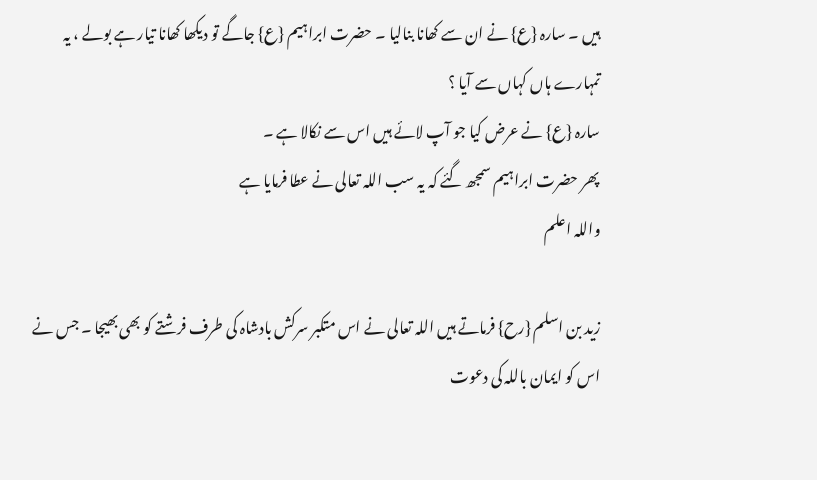ہیں ۔ سارہ {ع} نے ان سے کھانا بنالیا ۔ حضرت ابراہیم {ع} جاگے تو دیکھا کھانا تیار ہے بولے ، یہ تمہارے ہاں کہاں سے آیا ؟
سارہ {ع} نے عرض کیا جو آپ لائے ہیں اس سے نکالا ہے ۔
پھر حضرت ابراہیم سمجھ گئے کہ یہ سب اللہ تعالی نے عطا فرمایا ہے
واللہ اعلم

زید بن اسلم {رح} فرماتے ہیں اللہ تعالی نے اس متکبر سرکش بادشاہ کی طرف فرشتے کو بھی بھیجا ۔ جس نے اس کو ایمان باللہ کی دعوت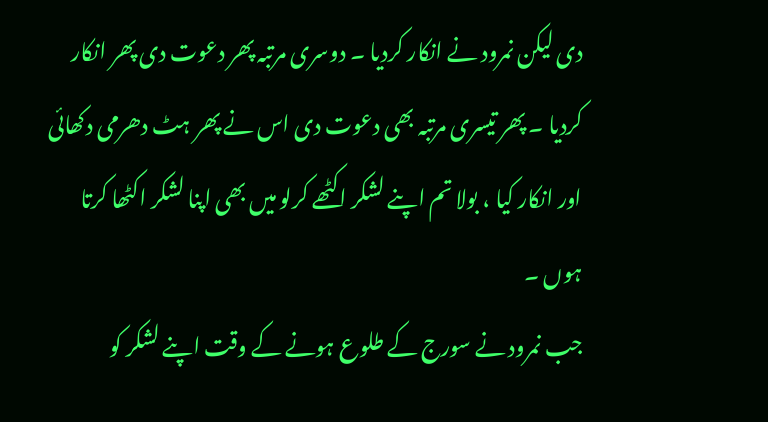دی لیکن نمرود نے انکار کردیا ۔ دوسری مرتبہ پھر دعوت دی پھر انکار کردیا ۔ پھر تیسری مرتبہ بھی دعوت دی اس نے پھر ہٹ دھرمی دکھائی اور انکار کیا ، بولا تم اپنے لشکر اکٹھے کرلو میں بھی اپنا لشکر اکٹھا کرتا ہوں ۔
جب نمرود نے سورج کے طلوع ہونے کے وقت اپنے لشکر کو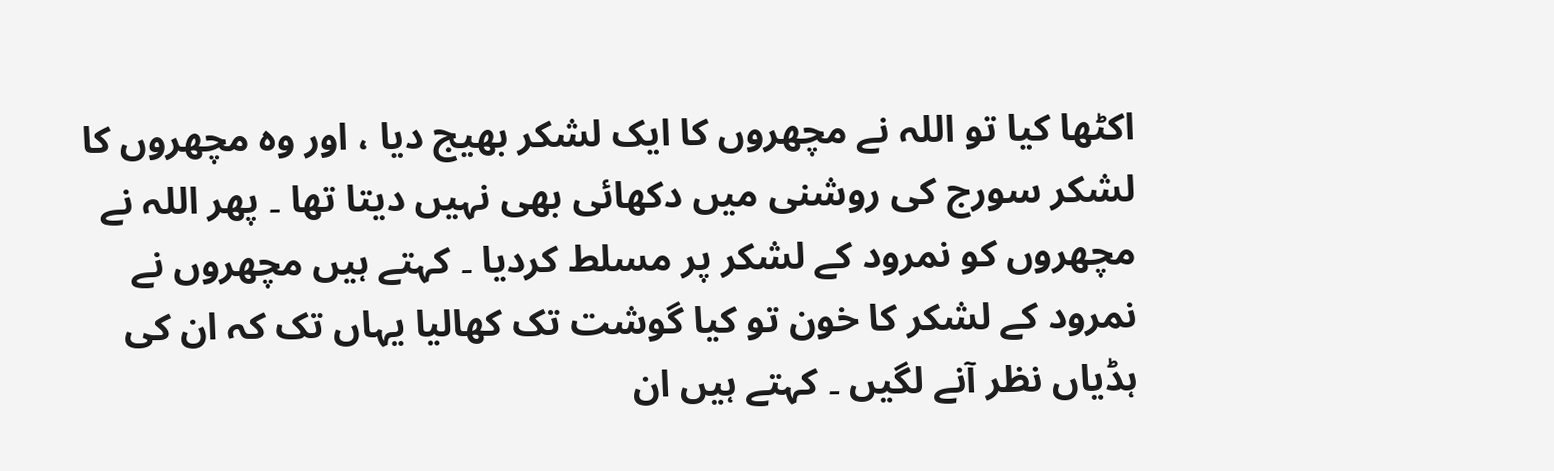اکٹھا کیا تو اللہ نے مچھروں کا ایک لشکر بھیج دیا ، اور وہ مچھروں کا لشکر سورج کی روشنی میں دکھائی بھی نہیں دیتا تھا ۔ پھر اللہ نے مچھروں کو نمرود کے لشکر پر مسلط کردیا ۔ کہتے ہیں مچھروں نے نمرود کے لشکر کا خون تو کیا گوشت تک کھالیا یہاں تک کہ ان کی ہڈیاں نظر آنے لگیں ۔ کہتے ہیں ان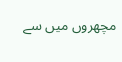مچھروں میں سے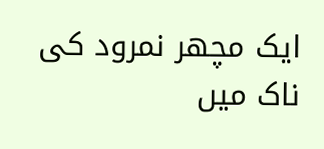ایک مچھر نمرود کی ناک میں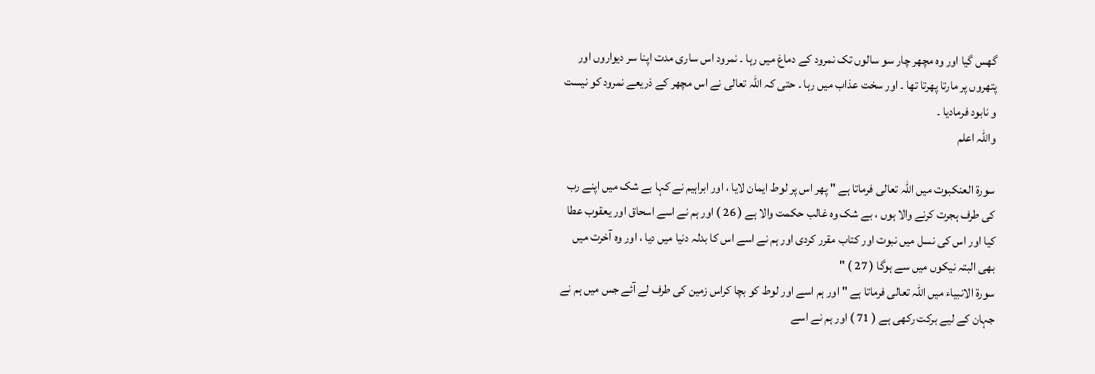گھس گیا اور وہ مچھر چار سو سالوں تک نمرود کے دماغ میں رہا ۔ نمرود اس ساری مدت اپنا سر دیواروں اور پتھروں پر مارتا پھرتا تھا ۔ اور سخت عذاب میں رہا ۔ حتی کہ اللہ تعالی نے اس مچھر کے ذریعے نمرود کو نیست و نابود فرمادیا ۔
واللہ اعلم

سورۃ العنکبوت میں اللہ تعالی فرماتا ہے " پھر اس پر لوط ایمان لایا ، اور ابراہیم نے کہا بے شک میں اپنے رب کی طرف ہجرت کرنے والا ہوں ، بے شک وہ غالب حکمت والا ہے ( 26 ) اور ہم نے اسے اسحاق اور یعقوب عطا کیا اور اس کی نسل میں نبوت اور کتاب مقرر کردی اور ہم نے اسے اس کا بدلہ دنیا میں دیا ، اور وہ آخرت میں بھی البتہ نیکوں میں سے ہوگا ( 27 ) "
سورۃ الانبیاء میں اللہ تعالی فرماتا ہے " اور ہم اسے اور لوط کو بچا کراس زمین کی طرف لے آئے جس میں ہم نے جہان کے لیے برکت رکھی ہے ( 71 ) اور ہم نے اسے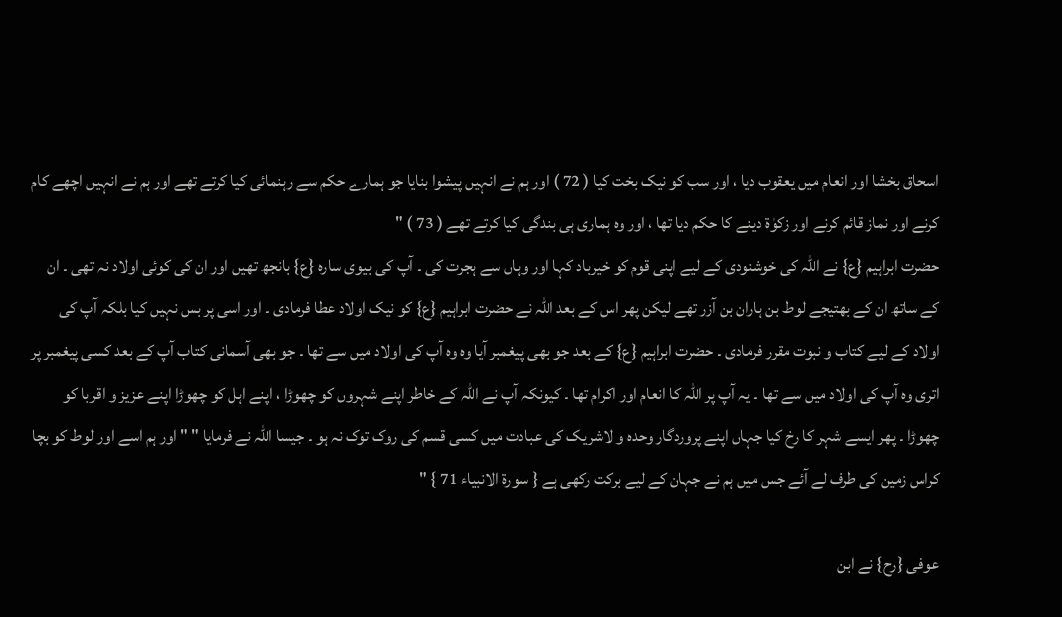اسحاق بخشا اور انعام میں یعقوب دیا ، اور سب کو نیک بخت کیا ( 72 ) اور ہم نے انہیں پیشوا بنایا جو ہمارے حکم سے رہنمائی کیا کرتے تھے اور ہم نے انہیں اچھے کام کرنے اور نماز قائم کرنے اور زکوٰۃ دینے کا حکم دیا تھا ، اور وہ ہماری ہی بندگی کیا کرتے تھے ( 73 ) "
حضرت ابراہیم {ع} نے اللہ کی خوشنودی کے لیے اپنی قوم کو خیرباد کہا اور وہاں سے ہجرت کی ۔ آپ کی بیوی سارہ {ع} بانجھ تھیں اور ان کی کوئی اولاد نہ تھی ۔ ان کے ساتھ ان کے بھتیجے لوط بن ہاران بن آزر تھے لیکن پھر اس کے بعد اللہ نے حضرت ابراہیم {ع} کو نیک اولاد عطا فرمادی ۔ اور اسی پر بس نہیں کیا بلکہ آپ کی اولاد کے لیے کتاب و نبوت مقرر فرمادی ۔ حضرت ابراہیم {ع} کے بعد جو بھی پیغمبر آیا وہ وہ آپ کی اولاد میں سے تھا ۔ جو بھی آسمانی کتاب آپ کے بعد کسی پیغمبر پر اتری وہ آپ کی اولاد میں سے تھا ۔ یہ آپ پر اللہ کا انعام اور اکرام تھا ۔ کیونکہ آپ نے اللہ کے خاطر اپنے شہروں کو چھوڑا ، اپنے اہل کو چھوڑا اپنے عزیز و اقربا کو چھوڑا ۔ پھر ایسے شہر کا رخ کیا جہاں اپنے پروردگار وحدہ و لاشریک کی عبادت میں کسی قسم کی روک توک نہ ہو ۔ جیسا اللہ نے فرمایا " " اور ہم اسے اور لوط کو بچا کراس زمین کی طرف لے آئے جس میں ہم نے جہان کے لیے برکت رکھی ہے { سورۃ الانبیاء 71 } "

عوفی {رح} نے ابن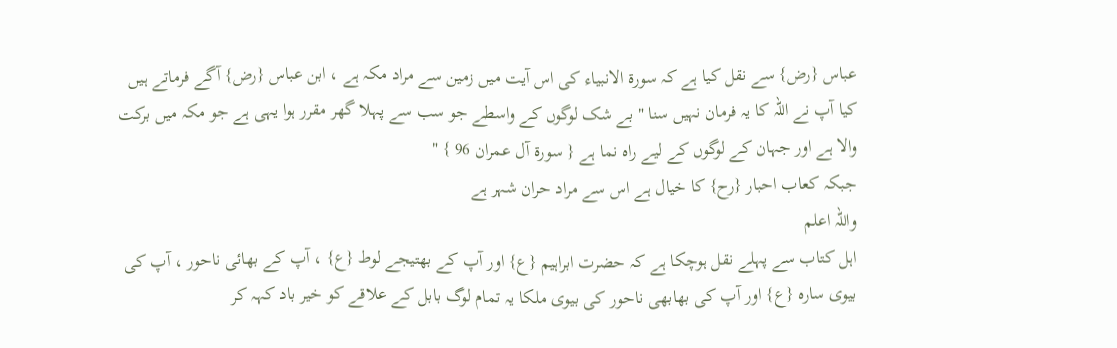عباس {رض} سے نقل کیا ہے کہ سورۃ الانبیاء کی اس آیت میں زمین سے مراد مکہ ہے ، ابن عباس {رض} آگے فرماتے ہیں کیا آپ نے اللہ کا یہ فرمان نہیں سنا " بے شک لوگوں کے واسطے جو سب سے پہلا گھر مقرر ہوا یہی ہے جو مکہ میں برکت والا ہے اور جہان کے لوگوں کے لیے راہ نما ہے { سورۃ آل عمران 96 } "
جبکہ کعاب احبار {رح} کا خیال ہے اس سے مراد حران شہر ہے
واللہ اعلم
اہل کتاب سے پہلے نقل ہوچکا ہے کہ حضرت ابراہیم {ع} اور آپ کے بھتیجے لوط {ع} ، آپ کے بھائی ناحور ، آپ کی بیوی سارہ {ع} اور آپ کی بھابھی ناحور کی بیوی ملکا یہ تمام لوگ بابل کے علاقے کو خیر باد کہہ کر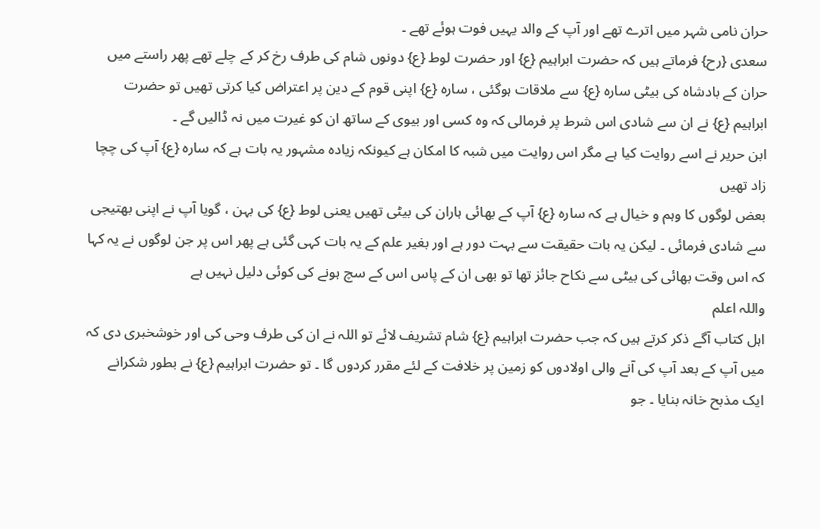حران نامی شہر میں اترے تھے اور آپ کے والد یہیں فوت ہوئے تھے ۔
سعدی {رح} فرماتے ہیں کہ حضرت ابراہیم {ع} اور حضرت لوط {ع} دونوں شام کی طرف رخ کر کے چلے تھے پھر راستے میں حران کے بادشاہ کی بیٹی سارہ {ع} سے ملاقات ہوگئی ، سارہ {ع} اپنی قوم کے دین پر اعتراض کیا کرتی تھیں تو حضرت ابراہیم {ع} نے ان سے شادی اس شرط پر فرمالی کہ وہ کسی اور بیوی کے ساتھ ان کو غیرت میں نہ ڈالیں گے ۔
ابن حریر نے اسے روایت کیا ہے مگر اس روایت میں شبہ کا امکان ہے کیونکہ زیادہ مشہور یہ بات ہے کہ سارہ {ع} آپ کی چچا زاد تھیں
بعض لوگوں کا وہم و خیال ہے کہ سارہ {ع} آپ کے بھائی ہاران کی بیٹی تھیں یعنی لوط {ع} کی بہن ، گویا آپ نے اپنی بھتیجی سے شادی فرمائی ۔ لیکن یہ بات حقیقت سے بہت دور ہے اور بغیر علم کے یہ بات کہی گئی ہے پھر اس پر جن لوگوں نے یہ کہا کہ اس وقت بھائی کی بیٹی سے نکاح جائز تھا تو بھی ان کے پاس اس کے سچ ہونے کی کوئی دلیل نہیں ہے
واللہ اعلم
اہل کتاب آگے ذکر کرتے ہیں کہ جب حضرت ابراہیم {ع} شام تشریف لائے تو اللہ نے ان کی طرف وحی کی اور خوشخبری دی کہ میں آپ کے بعد آپ کی آنے والی اولادوں کو زمین پر خلافت کے لئے مقرر کردوں گا ۔ تو حضرت ابراہیم {ع} نے بطور شکرانے ایک مذبح خانہ بنایا ۔ جو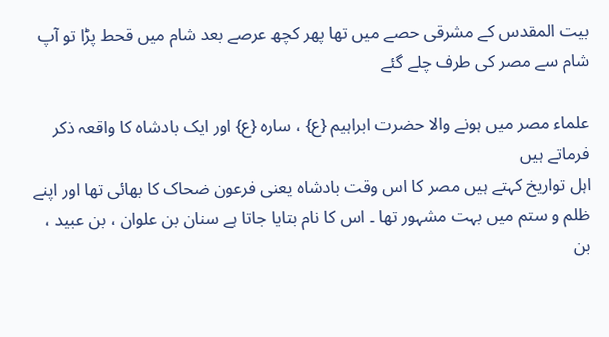بیت المقدس کے مشرقی حصے میں تھا پھر کچھ عرصے بعد شام میں قحط پڑا تو آپ شام سے مصر کی طرف چلے گئے

علماء مصر میں ہونے والا حضرت ابراہیم {ع} ، سارہ {ع} اور ایک بادشاہ کا واقعہ ذکر فرماتے ہیں
اہل تواریخ کہتے ہیں مصر کا اس وقت بادشاہ یعنی فرعون ضحاک کا بھائی تھا اور اپنے ظلم و ستم میں بہت مشہور تھا ۔ اس کا نام بتایا جاتا ہے سنان بن علوان ، بن عبید ، بن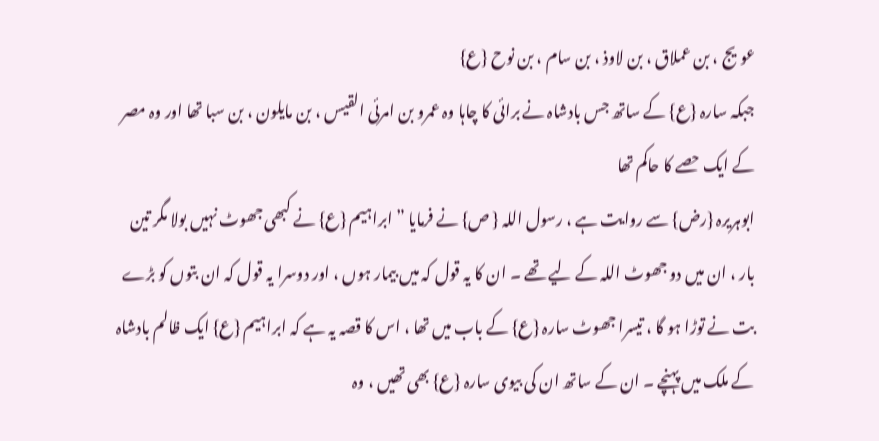عویج ، بن عملاق ، بن لاوذ ، بن سام ، بن نوح {ع}
جبکہ سارہ {ع} کے ساتھ جس بادشاہ نے برائی کا چاہا وہ عمرو بن امرئی القیس ، بن مایلون ، بن سبا تھا اور وہ مصر کے ایک حصے کا حاکم تھا
ابوہریرہ {رض} سے روایت ہے ، رسول اللہ { ص} نے فرمایا ” ابراہیم {ع} نے کبھی جھوٹ نہیں بولا مگر تین بار ، ان میں دو جھوٹ اللہ کے لیے تھے ۔ ان کا یہ قول کہ میں بیمار ہوں ، اور دوسرا یہ قول کہ ان بتوں کو بڑے بت نے توڑا ہو گا ، تیسرا جھوٹ سارہ {ع} کے باب میں تھا ، اس کا قصہ یہ ہے کہ ابراہیم {ع} ایک ظالم بادشاہ کے ملک میں پہنچے ۔ ان کے ساتھ ان کی بیوی سارہ {ع} بھی تھیں ، وہ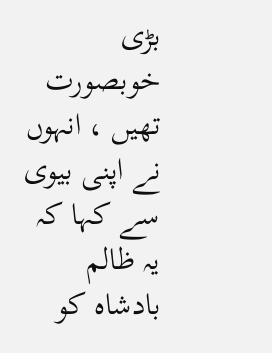بڑی خوبصورت تھیں ، انہوں نے اپنی بیوی سے کہا کہ یہ ظالم بادشاہ کو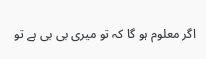اگر معلوم ہو گا کہ تو میری بی بی ہے تو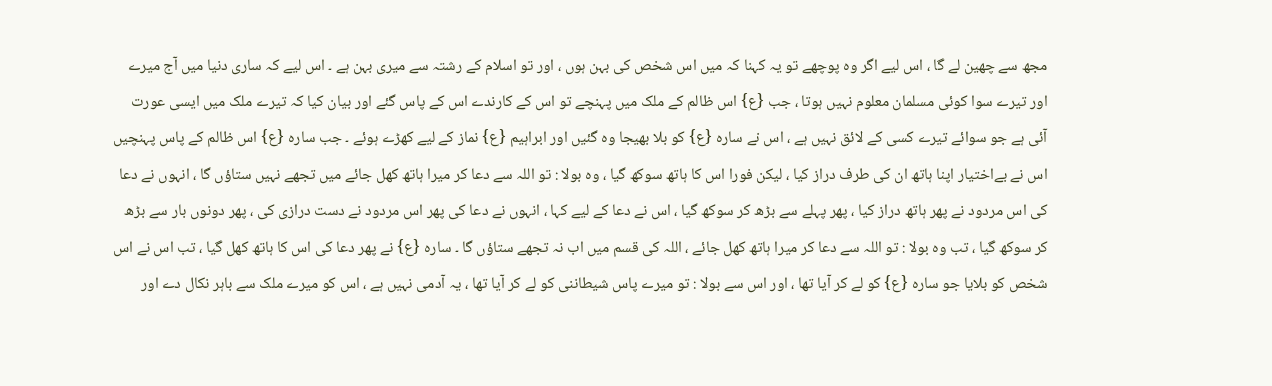مجھ سے چھین لے گا ، اس لیے اگر وہ پوچھے تو یہ کہنا کہ میں اس شخص کی بہن ہوں ، اور تو اسلام کے رشتہ سے میری بہن ہے ۔ اس لیے کہ ساری دنیا میں آج میرے اور تیرے سوا کوئی مسلمان معلوم نہیں ہوتا ، جب {ع} اس ظالم کے ملک میں پہنچے تو اس کے کارندے اس کے پاس گئے اور بیان کیا کہ تیرے ملک میں ایسی عورت آئی ہے جو سوائے تیرے کسی کے لائق نہیں ہے ، اس نے سارہ {ع} کو بلا بھیجا وہ گئیں اور ابراہیم {ع} نماز کے لیے کھڑے ہوئے ۔ جب سارہ {ع} اس ظالم کے پاس پہنچیں اس نے بےاختیار اپنا ہاتھ ان کی طرف دراز کیا ، لیکن فورا اس کا ہاتھ سوکھ گیا ، وہ بولا : تو اللہ سے دعا کر میرا ہاتھ کھل جائے میں تجھے نہیں ستاؤں گا ، انہوں نے دعا کی اس مردود نے پھر ہاتھ دراز کیا ، پھر پہلے سے بڑھ کر سوکھ گیا ، اس نے دعا کے لیے کہا ، انہوں نے دعا کی پھر اس مردود نے دست درازی کی ، پھر دونوں بار سے بڑھ کر سوکھ گیا ، تب وہ بولا : تو اللہ سے دعا کر میرا ہاتھ کھل جائے ، اللہ کی قسم میں اب نہ تجھے ستاؤں گا ۔ سارہ {ع} نے پھر دعا کی اس کا ہاتھ کھل گیا ، تب اس نے اس شخص کو بلایا جو سارہ {ع} کو لے کر آیا تھا ، اور اس سے بولا : تو میرے پاس شیطاننی کو لے کر آیا تھا ، یہ آدمی نہیں ہے ، اس کو میرے ملک سے باہر نکال دے اور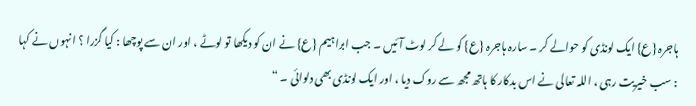ہاجرہ {ع} ایک لونڈی کو حوالے کر ۔ سارہ ہاجرہ {ع} کو لے کر لوٹ آئیں ۔ جب ابراہیم {ع} نے ان کو دیکھا تو لوٹے ، اور ان سے پوچھا : کیا گزرا ؟ انہوں نے کہا : سب خیریت رہی ، اللہ تعالی نے اس بدکار کا ہاتھ مجھ سے روک دیا ، اور ایک لونڈی بھی دلوائی ۔ “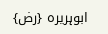ابوہریرہ {رض}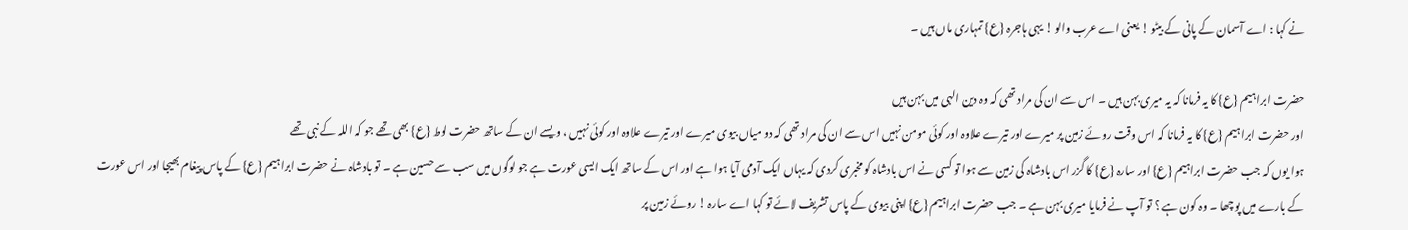نے کہا : اے آسمان کے پانی کے بیٹو ! یعنی اے عرب والو ! یہی ہاجرہ {ع} تمہاری ماں ہیں ۔

حضرت ابراہیم {ع} کا یہ فرمانا کہ یہ میری بہن ہیں ۔ اس سے ان کی مراد تھی کہ وہ دین الہی میں بہن ہیں
اور حضرت ابراہیم {ع} کا یہ فرمانا کہ اس وقت روئے زمین پر میرے اور تیرے علاوہ اور کوئی مومن نہیں اس سے ان کی مراد تھی کہ دو میاں بیوی میرے اور تیرے علاوہ اور کوئی نہیں ، ویسے ان کے ساتھ حضرت لوط {ع} بھی تھے جو کہ اللہ کے نبی تھے
ہوا یوں کہ جب حضرت ابراہیم {ع} اور سارہ {ع} کا گزر اس بادشاہ کی زمین سے ہوا تو کسی نے اس بادشاہ کو مخبری کردی کہ یہاں ایک آدمی آیا ہوا ہے اور اس کے ساتھ ایک ایسی عورت ہے جو لوگوں میں سب سے حسین ہے ۔ تو بادشاہ نے حضرت ابراہیم {ع} کے پاس پیغام بھیجا اور اس عورت کے بارے میں پوچھا ۔ وہ کون ہے ؟ تو آپ نے فرمایا میری بہن ہے ۔ جب حضرت ابراہیم {ع} اپنی بیوی کے پاس تشریف لائے تو کہا اے سارہ ! روئے زمین پر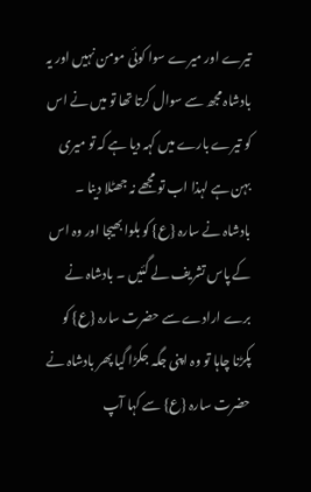تیرے اور میرے سوا کوئی مومن نہیں اور یہ بادشاہ مجھ سے سوال کرتا تھا تو میں نے اس کو تیرے بارے میں کہہ دیا ہے کہ تو میری بہن ہے لہذا اب تو مجھے نہ جھٹلا دینا ۔
بادشاہ نے سارہ {ع} کو بلوا بھیجا اور وہ اس کے پاس تشریف لے گئیں ۔ بادشاہ نے برے ارادے سے حضرت سارہ {ع} کو پکڑنا چاہا تو وہ اپنی جگہ جکڑا گیا پھر بادشاہ نے حضرت سارہ {ع} سے کہا آپ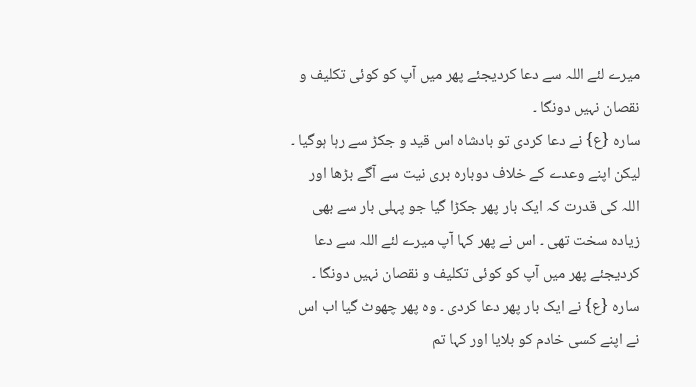میرے لئے اللہ سے دعا کردیجئے پھر میں آپ کو کوئی تکلیف و نقصان نہیں دونگا ۔
سارہ {ع} نے دعا کردی تو بادشاہ اس قید و جکڑ سے رہا ہوگیا ۔ لیکن اپنے وعدے کے خلاف دوبارہ بری نیت سے آگے بڑھا اور اللہ کی قدرت کہ ایک بار پھر جکڑا گیا جو پہلی بار سے بھی زیادہ سخت تھی ۔ اس نے پھر کہا آپ میرے لئے اللہ سے دعا کردیجئے پھر میں آپ کو کوئی تکلیف و نقصان نہیں دونگا ۔ سارہ {ع} نے ایک بار پھر دعا کردی ۔ وہ پھر چھوٹ گیا اب اس نے اپنے کسی خادم کو بلایا اور کہا تم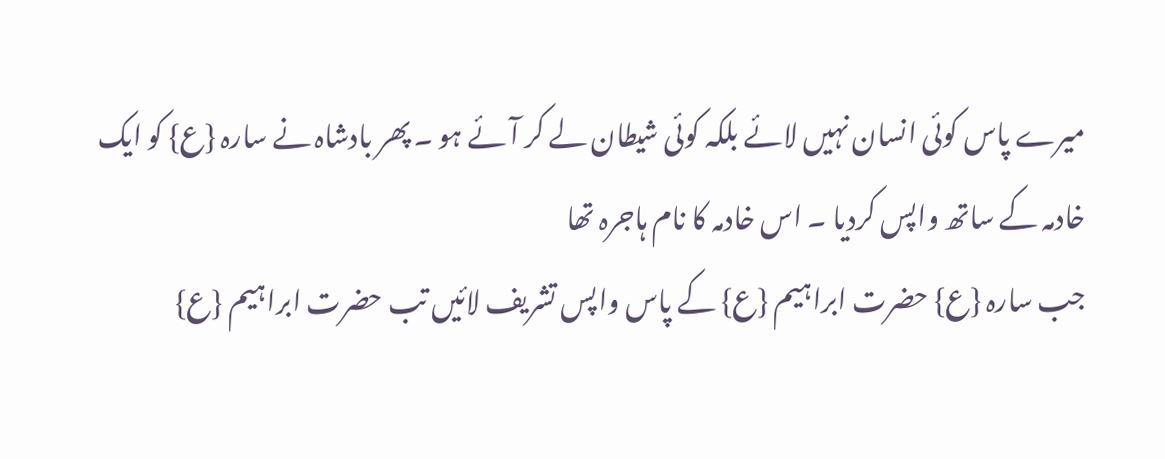میرے پاس کوئی انسان نہیں لائے بلکہ کوئی شیطان لے کر آئے ہو ۔ پھر بادشاہ نے سارہ {ع} کو ایک خادمہ کے ساتھ واپس کردیا ۔ اس خادمہ کا نام ہاجرہ تھا
جب سارہ {ع} حضرت ابراہیم {ع} کے پاس واپس تشریف لائیں تب حضرت ابراہیم {ع}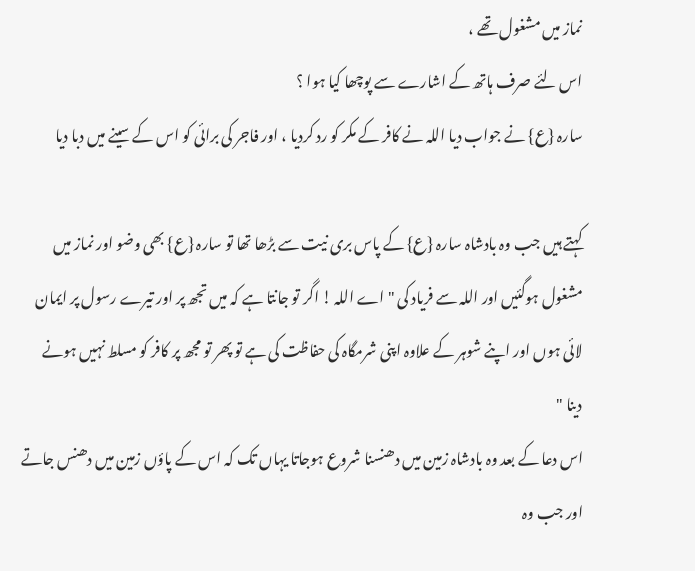نماز میں مشغول تھے ،
اس لئے صرف ہاتھ کے اشارے سے پوچھا کیا ہوا ؟
سارہ {ع} نے جواب دیا اللہ نے کافر کے مکر کو رد کردیا ، اور فاجر کی برائی کو اس کے سینے میں دبا دیا

کہتے ہیں جب وہ بادشاہ سارہ {ع} کے پاس بری نیت سے بڑھا تھا تو سارہ {ع} بھی وضو اور نماز میں مشغول ہوگئیں اور اللہ سے فریاد کی " اے اللہ ! اگر تو جانتا ہے کہ میں تجھ پر اور تیرے رسول پر ایمان لائی ہوں اور اپنے شوہر کے علاوہ اپنی شرمگاہ کی حفاظت کی ہے تو پھر تو مجھ پر کافر کو مسلط نہیں ہونے دینا "
اس دعا کے بعد وہ بادشاہ زمین میں دھنسنا شروع ہوجاتا یہاں تک کہ اس کے پاؤں زمین میں دھنس جاتے اور جب وہ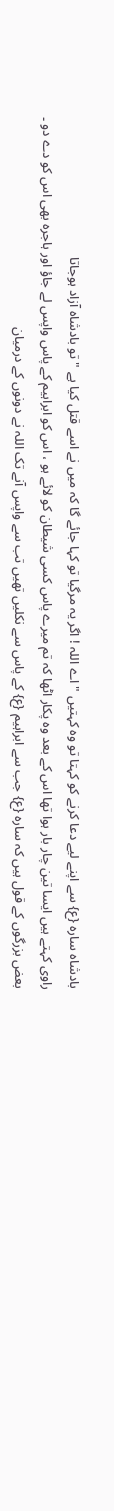بادشاہ سارہ {ع} سے اپنے لیے دعا کرنے کو کہتا تو وہ کہتیں " اے اللہ ! اگر یہ مرگیا تو کہا جائے گا کہ میں نے اسے قتل کیا ہے " تو بادشاہ آزاد ہوجاتا
راوی کہتے ہیں ایسا تین چار بار ہوا تھا اس کے بعد وہ پکار اٹھا کہ تم میرے پاس کسی شیطان کو لائے ہو ، اس کو ابراہیم کے پاس واپس لے جاؤ اور ہاجرہ بھی اس کو دے دو ۔
بعض بزرگوں کے قول ہیں کہ سارہ {ع} جب سے ابراہیم {ع} کے پاس سے نکلیں تھیں تب سے واپس آنے تک اللہ نے دونوں کے درمیان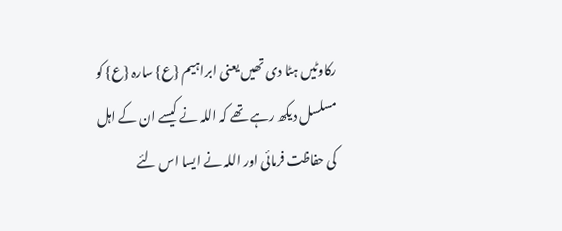رکاوٹیں ہٹا دی تھیں یعنی ابراہیم {ع} سارہ {ع} کو مسلسل دیکھ رہے تھے کہ اللہ نے کیسے ان کے اہل کی حفاظت فرمائی اور اللہ نے ایسا اس لئے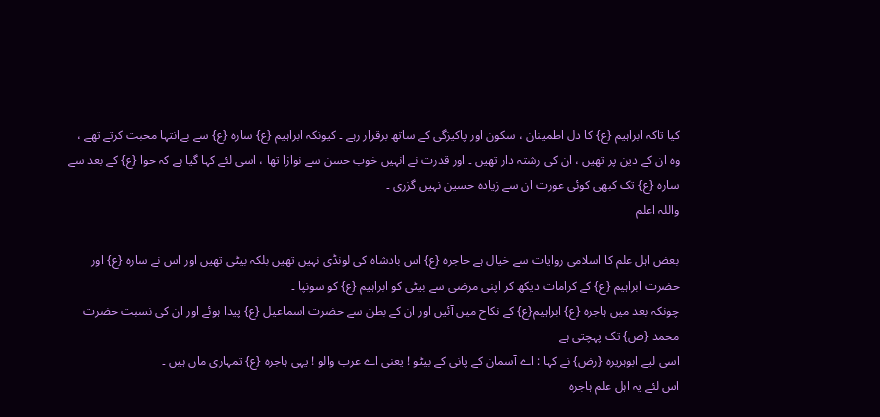کیا تاکہ ابراہیم {ع} کا دل اطمینان ، سکون اور پاکیزگی کے ساتھ برقرار رہے ۔ کیونکہ ابراہیم {ع} سارہ {ع} سے بےانتہا محبت کرتے تھے ، وہ ان کے دین پر تھیں ، ان کی رشتہ دار تھیں ۔ اور قدرت نے انہیں خوب حسن سے نوازا تھا ، اسی لئے کہا گیا ہے کہ حوا {ع} کے بعد سے سارہ {ع} تک کبھی کوئی عورت ان سے زیادہ حسین نہیں گزری ۔
واللہ اعلم

بعض اہل علم کا اسلامی روایات سے خیال ہے حاجرہ {ع} اس بادشاہ کی لونڈی نہیں تھیں بلکہ بیٹی تھیں اور اس نے سارہ {ع} اور حضرت ابراہیم {ع} کے کرامات دیکھ کر اپنی مرضی سے بیٹی کو ابراہیم {ع} کو سونپا ۔
چونکہ بعد میں ہاجرہ {ع} ابراہیم{ع} کے نکاح میں آئیں اور ان کے بطن سے حضرت اسماعیل {ع} پیدا ہوئے اور ان کی نسبت حضرت محمد {ص} تک پہچتی ہے
اسی لیے ابوہریرہ {رض} نے کہا : اے آسمان کے پانی کے بیٹو ! یعنی اے عرب والو ! یہی ہاجرہ {ع} تمہاری ماں ہیں ۔
اس لئے یہ اہل علم ہاجرہ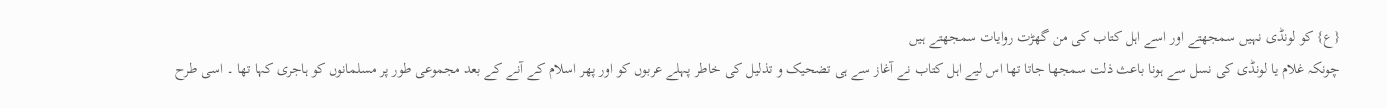{ع} کو لونڈی نہیں سمجھتے اور اسے اہل کتاب کی من گھڑت روایات سمجھتے ہیں
چونکہ غلام یا لونڈی کی نسل سے ہونا باعث ذلت سمجھا جاتا تھا اس لیے اہل کتاب نے آغاز سے ہی تضحیک و تذلیل کی خاطر پہلے عربوں کو اور پھر اسلام کے آنے کے بعد مجموعی طور پر مسلمانوں کو ہاجری کہا تھا ۔ اسی طرح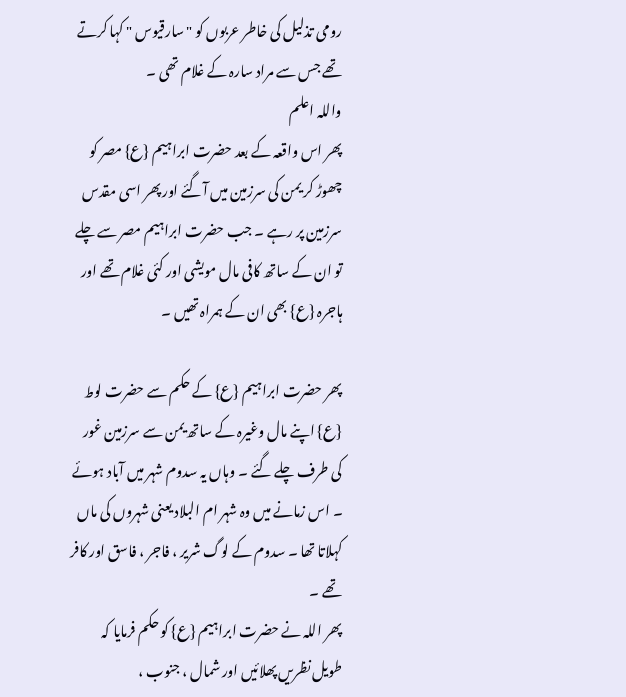رومی تذلیل کی خاطر عربوں کو " سارقیوس " کہا کرتے تھے جس سے مراد سارہ کے غلام تھی ۔
واللہ اعلم
پھر اس واقعہ کے بعد حضرت ابراہیم {ع} مصر کو چھوڑ کر یمن کی سرزمین میں آگئے اور پھر اسی مقدس سرزمین پر رہے ۔ جب حضرت ابراہیم مصر سے چلے تو ان کے ساتھ کافی مال مویشی اور کئی غلام تھے اور ہاجرہ {ع} بھی ان کے ہمراہ تھیں ۔

پھر حضرت ابراہیم {ع} کے حکم سے حضرت لوط {ع} اپنے مال وغیرہ کے ساتھ یمن سے سرزمین غور کی طرف چلے گئے ۔ وہاں یہ سدوم شہر میں آباد ہوئے ۔ اس زمانے میں وہ شہر ام البلاد یعنی شہروں کی ماں کہلاتا تھا ۔ سدوم کے لوگ شریر ، فاجر ، فاسق اور کافر تھے ۔
پھر اللہ نے حضرت ابراہیم {ع} کو حکم فرمایا کہ طویل نظریں پھلائیں اور شمال ، جنوب ،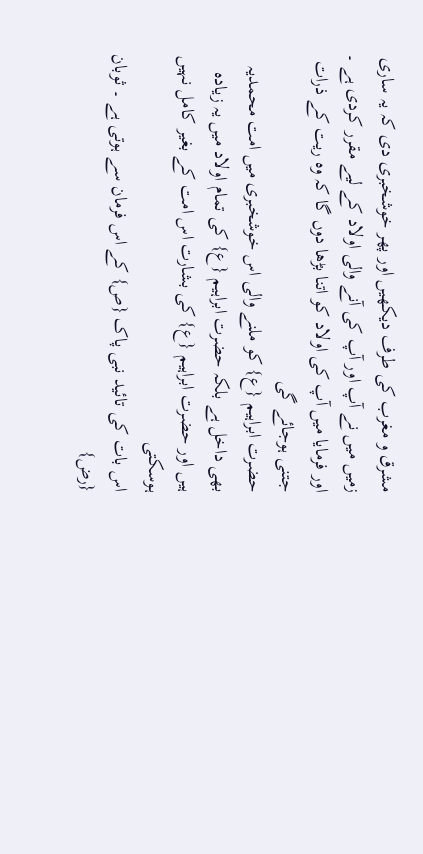مشرق و مغرب کی طرف دیکھیں اور پھر خوشخبری دی کہ یہ ساری زمیں میں نے آپ اور آپ کی آنے والی اولاد کے لیے مقرر کردی ہے ۔ اور فرمایا میں آپ کی اولاد کو اتنا بڑھا دوں گا کہ وہ ریت کے ذرات جتنی ہوجائے گی
حضرت ابراہیم {ع} کو ملنے والی اس خوشخبری میں امت محمدیہ بھی داخل ہے بلکہ حضرت ابراہیم {ع} کی تمام اولاد میں یہ زیادہ ہیں اور حضرت ابراہیم {ع} کی بشارت اس امت کے بغیر کامل نہیں ہوسکتی
اس بات کی تائید نبی پاک {ص} کے اس فرمان سے ہوتی ہے ۔ ثوبان {رض}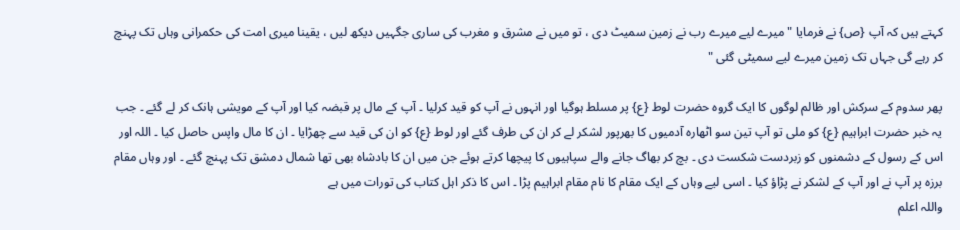کہتے ہیں کہ آپ {ص} نے فرمایا " میرے لیے میرے رب نے زمین سمیٹ دی ، تو میں نے مشرق و مغرب کی ساری جگہیں دیکھ لیں ، یقینا میری امت کی حکمرانی وہاں تک پہنچ کر رہے گی جہاں تک زمین میرے لیے سمیٹی گئی "

پھر سدوم کے سرکش اور ظالم لوگوں کا ایک گروہ حضرت لوط {ع} پر مسلط ہوگیا اور انہوں نے آپ کو قید کرلیا ۔ آپ کے مال پر قبضہ کیا اور آپ کے مویشی ہانک کر لے گئے ۔ جب یہ خبر حضرت ابراہیم {ع} کو ملی تو آپ تین سو اٹھارہ آدمیوں کا بھرپور لشکر لے کر ان کی طرف گئے اور لوط {ع} کو ان کی قید سے چھڑایا ۔ ان کا مال واپس حاصل کیا ۔ اللہ اور اس کے رسول کے دشمنوں کو زبردست شکست دی ۔ بچ کر بھاگ جانے والے سپاہیوں کا پیچھا کرتے ہوئے جن میں ان کا بادشاہ بھی تھا شمال دمشق تک پہنچ گئے ۔ اور وہاں مقام برزہ پر آپ نے اور آپ کے لشکر نے پڑاؤ کیا ۔ اسی لیے وہاں کے ایک مقام کا نام مقام ابراہیم پڑا ۔ اس کا ذکر اہل کتاب کی تورات میں ہے
واللہ اعلم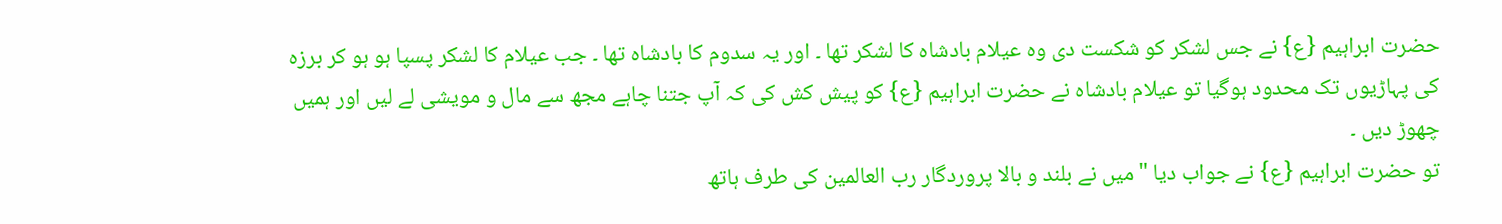حضرت ابراہیم {ع} نے جس لشکر کو شکست دی وہ عیلام بادشاہ کا لشکر تھا ۔ اور یہ سدوم کا بادشاہ تھا ۔ جب عیلام کا لشکر پسپا ہو ہو کر برزہ کی پہاڑیوں تک محدود ہوگیا تو عیلام بادشاہ نے حضرت ابراہیم {ع} کو پیش کش کی کہ آپ جتنا چاہے مجھ سے مال و مویشی لے لیں اور ہمیں چھوڑ دیں ۔
تو حضرت ابراہیم {ع} نے جواب دیا " میں نے بلند و بالا پروردگار رب العالمین کی طرف ہاتھ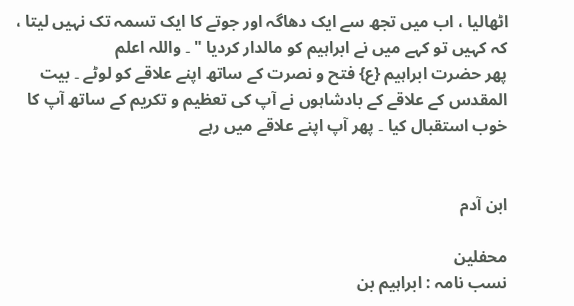اٹھالیا ، اب میں تجھ سے ایک دھاگہ اور جوتے کا ایک تسمہ تک نہیں لیتا ، کہ کہیں تو کہے میں نے ابراہیم کو مالدار کردیا " ۔ واللہ اعلم
پھر حضرت ابراہیم {ع} فتح و نصرت کے ساتھ اپنے علاقے کو لوٹے ۔ بیت المقدس کے علاقے کے بادشاہوں نے آپ کی تعظیم و تکریم کے ساتھ آپ کا خوب استقبال کیا ۔ پھر آپ اپنے علاقے میں رہے


ابن آدم

محفلین
نسب نامہ : ابراہیم بن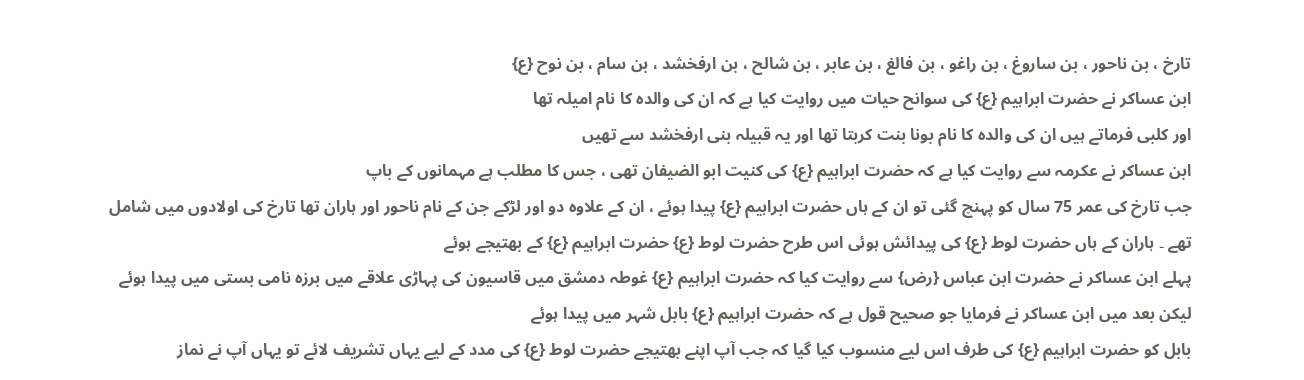تارخ ، بن ناحور ، بن ساروغ ، بن راغو ، بن فالغ ، بن عابر ، بن شالح ، بن ارفخشد ، بن سام ، بن نوح {ع}
ابن عساکر نے حضرت ابراہیم {ع} کی سوانح حیات میں روایت کیا ہے کہ ان کی والدہ کا نام امیلہ تھا
اور کلبی فرماتے ہیں ان کی والدہ کا نام بونا بنت کربتا تھا اور یہ قبیلہ بنی ارفخشد سے تھیں
ابن عساکر نے عکرمہ سے روایت کیا ہے کہ حضرت ابراہیم {ع} کی کنیت ابو الضیفان تھی ، جس کا مطلب ہے مہمانوں کے باپ
جب تارخ کی عمر 75 سال کو پہنچ گئی تو ان کے ہاں حضرت ابراہیم {ع} پیدا ہوئے ، ان کے علاوہ دو اور لڑکے جن کے نام ناحور اور ہاران تھا تارخ کی اولادوں میں شامل تھے ۔ ہاران کے ہاں حضرت لوط {ع} کی پیدائش ہوئی اس طرح حضرت لوط {ع} حضرت ابراہیم {ع} کے بھتیجے ہوئے
پہلے ابن عساکر نے حضرت ابن عباس {رض} سے روایت کیا کہ حضرت ابراہیم {ع} غوطہ دمشق میں قاسیون کی پہاڑی علاقے میں برزہ نامی بستی میں پیدا ہوئے لیکن بعد میں ابن عساکر نے فرمایا جو صحیح قول ہے کہ حضرت ابراہیم {ع} بابل شہر میں پیدا ہوئے
بابل کو حضرت ابراہیم {ع} کی طرف اس لیے منسوب کیا گیا کہ جب آپ اپنے بھتیجے حضرت لوط {ع} کی مدد کے لیے یہاں تشریف لائے تو یہاں آپ نے نماز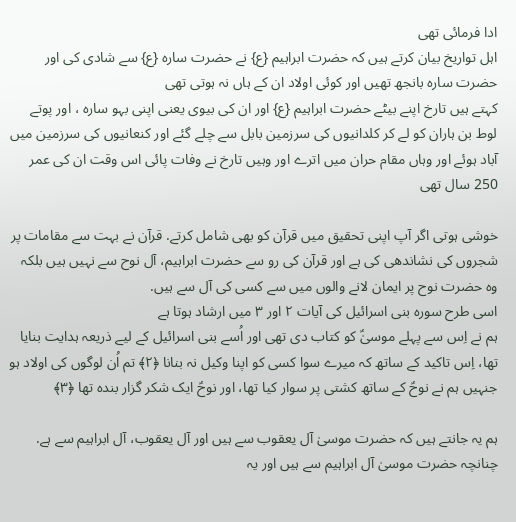ادا فرمائی تھی
اہل تواریخ بیان کرتے ہیں کہ حضرت ابراہیم {ع} نے حضرت سارہ {ع} سے شادی کی اور حضرت سارہ بانجھ تھیں اور کوئی اولاد ان کے ہاں نہ ہوتی تھی
کہتے ہیں تارخ اپنے بیٹے حضرت ابراہیم {ع} اور ان کی بیوی یعنی اپنی بہو سارہ ، اور پوتے لوط بن ہاران کو لے کر کلدانیوں کی سرزمین بابل سے چلے گئے اور کنعانیوں کی سرزمین میں آباد ہوئے اور وہاں مقام حران میں اترے اور وہیں تارخ نے وفات پائی اس وقت ان کی عمر 250 سال تھی

خوشی ہوتی اگر آپ اپنی تحقیق میں قرآن کو بھی شامل کرتے. قرآن نے بہت سے مقامات پر شجروں کی نشاندھی کی ہے اور قرآن کی رو سے حضرت ابراہیم، آل نوح سے نہیں ہیں بلکہ وہ حضرت نوح پر ایمان لانے والوں میں سے کسی کی آل سے ہیں.
اسی طرح سوره بنی اسرائیل کی آیات ٢ اور ٣ میں ارشاد ہوتا ہے
ہم نے اِس سے پہلے موسیٰؑ کو کتاب دی تھی اور اُسے بنی اسرائیل کے لیے ذریعہ ہدایت بنایا تھا، اِس تاکید کے ساتھ کہ میرے سوا کسی کو اپنا وکیل نہ بنانا ﴿۲﴾ تم اُن لوگوں کی اولاد ہو جنہیں ہم نے نوحؑ کے ساتھ کشتی پر سوار کیا تھا، اور نوحؑ ایک شکر گزار بندہ تھا ﴿۳﴾

ہم یہ جانتے ہیں کہ حضرت موسیٰ آل یعقوب سے ہیں اور آل یعقوب، آل ابراہیم سے ہے. چنانچہ حضرت موسیٰ آل ابراہیم سے ہیں اور یہ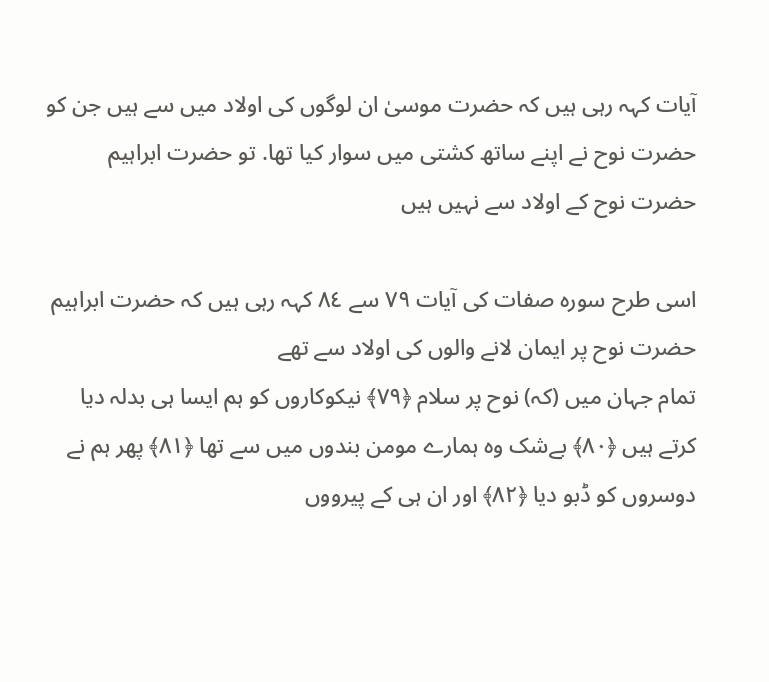آیات کہہ رہی ہیں کہ حضرت موسیٰ ان لوگوں کی اولاد میں سے ہیں جن کو حضرت نوح نے اپنے ساتھ کشتی میں سوار کیا تھا. تو حضرت ابراہیم حضرت نوح کے اولاد سے نہیں ہیں

اسی طرح سوره صفات کی آیات ٧٩ سے ٨٤ کہہ رہی ہیں کہ حضرت ابراہیم حضرت نوح پر ایمان لانے والوں کی اولاد سے تھے
تمام جہان میں (کہ) نوح پر سلام ﴿۷۹﴾ نیکوکاروں کو ہم ایسا ہی بدلہ دیا کرتے ہیں ﴿۸۰﴾ بےشک وہ ہمارے مومن بندوں میں سے تھا ﴿۸۱﴾ پھر ہم نے دوسروں کو ڈبو دیا ﴿۸۲﴾ اور ان ہی کے پیرووں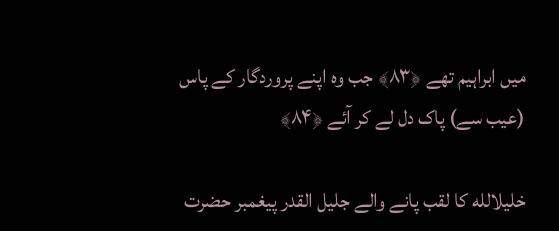میں ابراہیم تھے ﴿۸۳﴾ جب وہ اپنے پروردگار کے پاس (عیب سے) پاک دل لے کر آئے ﴿۸۴﴾

خلیلالله کا لقب پانے والے جلیل القدر پیغمبر حضرت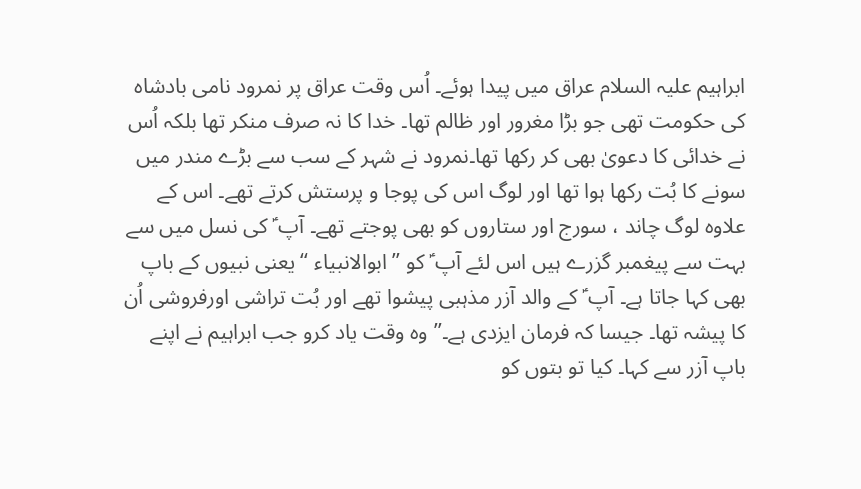ابراہیم علیہ السلام عراق میں پیدا ہوئے۔ اُس وقت عراق پر نمرود نامی بادشاہ کی حکومت تھی جو بڑا مغرور اور ظالم تھا۔ خدا کا نہ صرف منکر تھا بلکہ اُس نے خدائی کا دعویٰ بھی کر رکھا تھا۔نمرود نے شہر کے سب سے بڑے مندر میں سونے کا بُت رکھا ہوا تھا اور لوگ اس کی پوجا و پرستش کرتے تھے۔ اس کے علاوہ لوگ چاند ، سورج اور ستاروں کو بھی پوجتے تھے۔ آپ ؑ کی نسل میں سے بہت سے پیغمبر گزرے ہیں اس لئے آپ ؑ کو ’’ابوالانبیاء ‘‘ یعنی نبیوں کے باپ بھی کہا جاتا ہے۔ آپ ؑ کے والد آزر مذہبی پیشوا تھے اور بُت تراشی اورفروشی اُن کا پیشہ تھا۔ جیسا کہ فرمان ایزدی ہے۔’’وہ وقت یاد کرو جب ابراہیم نے اپنے باپ آزر سے کہا۔ کیا تو بتوں کو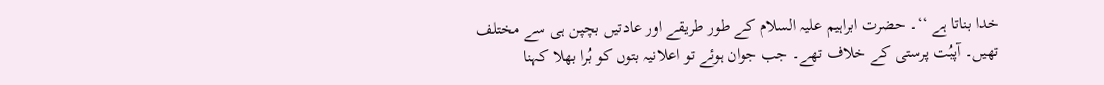خدا بناتا ہے ‘‘۔ حضرت ابراہیم علیہ السلام کے طور طریقے اور عادتیں بچپن ہی سے مختلف تھیں۔ آپبُت پرستی کے خلاف تھے۔ جب جوان ہوئے تو اعلانیہ بتوں کو بُرا بھلا کہنا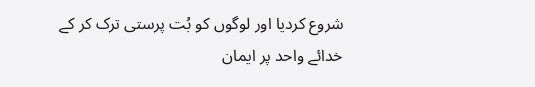شروع کردیا اور لوگوں کو بُت پرستی ترک کر کے خدائے واحد پر ایمان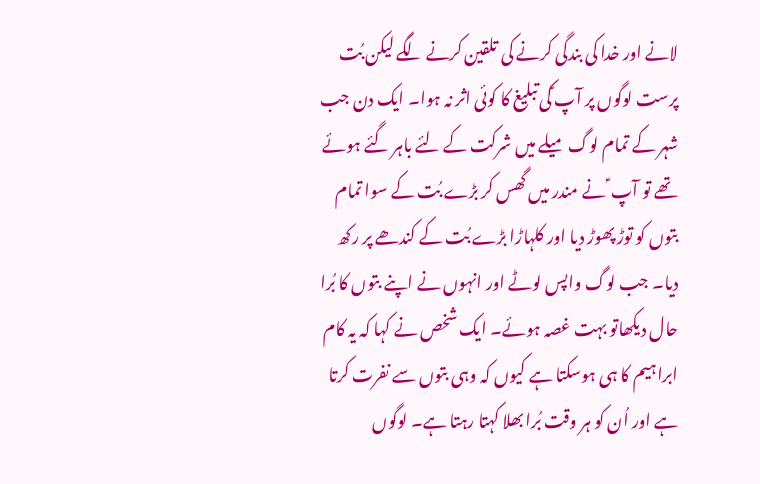لانے اور خدا کی بندگی کرنے کی تلقین کرنے لگے لیکن بُت پرست لوگوں پر آپ ؑکی تبلیغ کا کوئی اثر نہ ہوا۔ ایک دن جب شہر کے تمام لوگ میلے میں شرکت کے لئے باہر گئے ہوئے تھے تو آپ ؑ نے مندر میں گھس کر بڑے بُت کے سوا تمام بتوں کو توڑ پھوڑ دیا اور کلہاڑا بڑے بُت کے کندھے پر رکھ دیا۔ جب لوگ واپس لوٹے اور انہوں نے اپنے بتوں کا بُرا حال دیکھاتو بہت غصہ ہوئے۔ ایک شخص نے کہا کہ یہ کام ابراہیم کا ہی ہوسکتا ہے کیوں کہ وہی بتوں سے نفرت کرتا ہے اور اُن کو ہر وقت بُرا بھلا کہتا رہتا ہے۔ لوگوں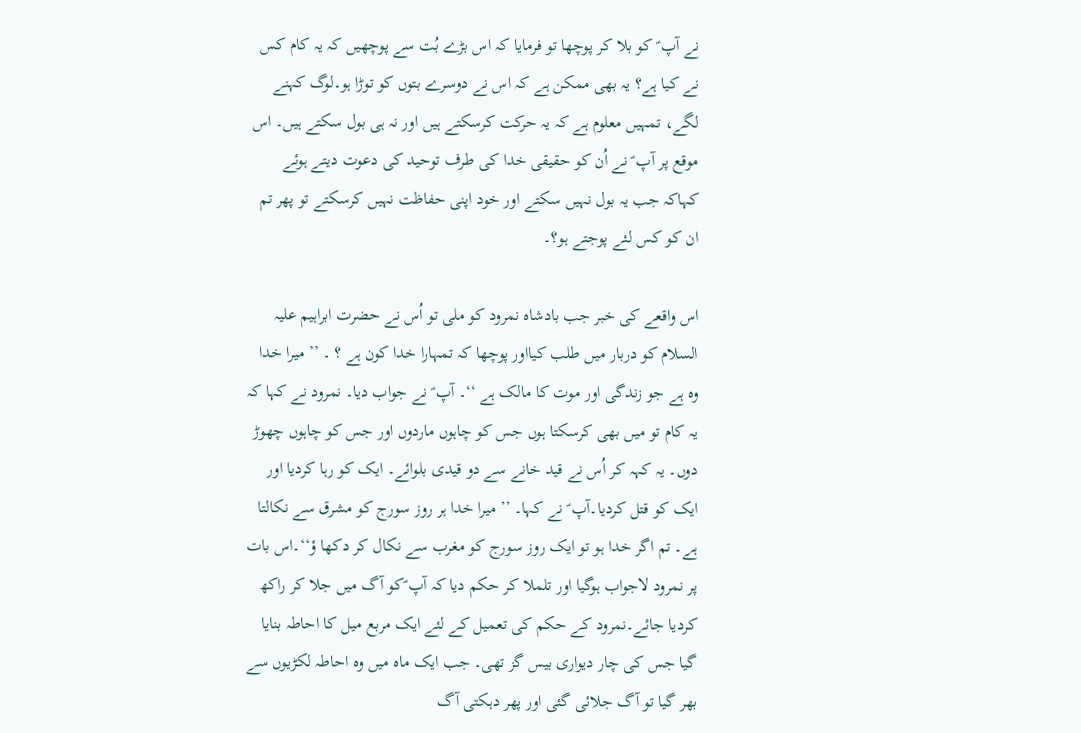نے آپ ؑ کو بلا کر پوچھا تو فرمایا کہ اس بڑے بُت سے پوچھیں کہ یہ کام کس نے کیا ہے؟ یہ بھی ممکن ہے کہ اس نے دوسرے بتوں کو توڑا ہو۔لوگ کہنے لگے، تمہیں معلوم ہے کہ یہ حرکت کرسکتے ہیں اور نہ ہی بول سکتے ہیں۔ اس موقع پر آپ ؑ نے اُن کو حقیقی خدا کی طرف توحید کی دعوت دیتے ہوئے کہاکہ جب یہ بول نہیں سکتے اور خود اپنی حفاظت نہیں کرسکتے تو پھر تم ان کو کس لئے پوجتے ہو؟۔

اس واقعے کی خبر جب بادشاہ نمرود کو ملی تو اُس نے حضرت ابراہیم علیہ السلام کو دربار میں طلب کیااور پوچھا کہ تمہارا خدا کون ہے ؟ ۔ ’’ میرا خدا وہ ہے جو زندگی اور موت کا مالک ہے ‘‘۔ آپ ؑ نے جواب دیا۔ نمرود نے کہا کہ یہ کام تو میں بھی کرسکتا ہوں جس کو چاہوں ماردوں اور جس کو چاہوں چھوڑ دوں۔ یہ کہہ کر اُس نے قید خانے سے دو قیدی بلوائے۔ ایک کو رہا کردیا اور ایک کو قتل کردیا۔آپ ؑ نے کہا۔ ’’ میرا خدا ہر روز سورج کو مشرق سے نکالتا ہے۔ تم اگر خدا ہو تو ایک روز سورج کو مغرب سے نکال کر دکھا ؤ‘‘۔اس بات پر نمرود لاجواب ہوگیا اور تلملا کر حکم دیا کہ آپ ؑکو آگ میں جلا کر راکھ کردیا جائے۔نمرود کے حکم کی تعمیل کے لئے ایک مربع میل کا احاطہ بنایا گیا جس کی چار دیواری بیس گز تھی۔ جب ایک ماہ میں وہ احاطہ لکڑیوں سے بھر گیا تو آگ جلائی گئی اور پھر دہکتی آگ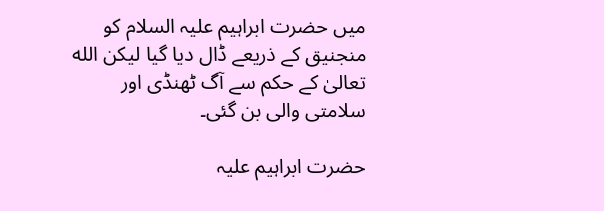میں حضرت ابراہیم علیہ السلام کو منجنیق کے ذریعے ڈال دیا گیا لیکن الله تعالیٰ کے حکم سے آگ ٹھنڈی اور سلامتی والی بن گئی۔

حضرت ابراہیم علیہ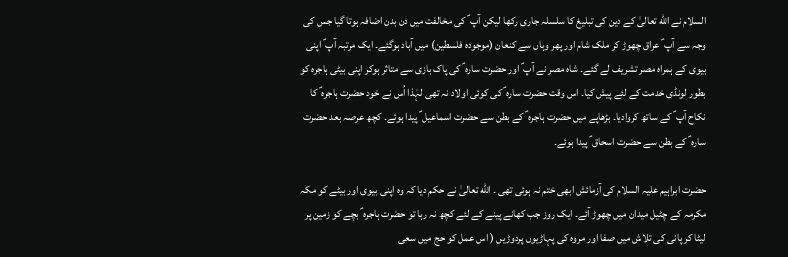السلام نے الله تعالیٰ کے دین کی تبلیغ کا سلسلہ جاری رکھا لیکن آپ ؑ کی مخالفت میں دن بدن اضافہ ہوتا گیا جس کی وجہ سے آپ ؑ عراق چھوڑ کر ملک شام اور پھر وہاں سے کنعان (موجودہ فلسطین) میں آباد ہوگئے۔ ایک مرتبہ آپ ؑ اپنی بیوی کے ہمراہ مصر تشریف لے گئے۔ شاہ مصر نے آپ ؑ اور حضرت سارہ ؑ کی پاک بازی سے متاثر ہوکر اپنی بیٹی ہاجرہ کو بطور لونڈی خدمت کے لئے پیش کیا۔ اس وقت حضرت سارہ ؑ کی کوئی اولاد نہ تھی لہٰذا اُس نے خود حضرت ہاجرہ ؑ کا نکاح آپ ؑ کے ساتھ کروادیا۔ بڑھاپے میں حضرت ہاجرہ ؑ کے بطن سے حضرت اسماعیل ؑ پیدا ہوئے۔ کچھ عرصہ بعد حضرت سارہ ؑ کے بطن سے حضرت اسحاق ؑ پیدا ہوئے۔

حضرت ابراہیم علیہ السلام کی آزمائش ابھی ختم نہ ہوئی تھی ۔ الله تعالیٰ نے حکم دیا کہ وہ اپنی بیوی اور بیٹے کو مکہ مکرمہ کے چٹیل میدان میں چھوڑ آئے۔ ایک روز جب کھانے پینے کے لئے کچھ نہ رہا تو حضرت ہاجرہ ؑ بچے کو زمین پر لیٹا کر پانی کی تلاش میں صفا اور مروہ کی پہاڑیوں پردوڑیں ( اس عمل کو حج میں سعی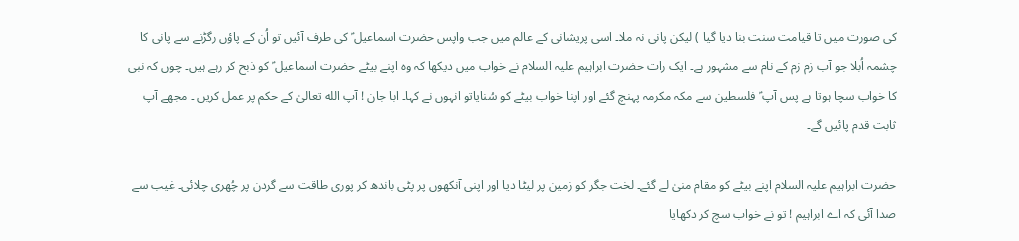کی صورت میں تا قیامت سنت بنا دیا گیا ) لیکن پانی نہ ملا۔ اسی پریشانی کے عالم میں جب واپس حضرت اسماعیل ؑ کی طرف آئیں تو اُن کے پاؤں رگڑنے سے پانی کا چشمہ اُبلا جو آب زم زم کے نام سے مشہور ہے۔ ایک رات حضرت ابراہیم علیہ السلام نے خواب میں دیکھا کہ وہ اپنے بیٹے حضرت اسماعیل ؑ کو ذبح کر رہے ہیں۔ چوں کہ نبی کا خواب سچا ہوتا ہے پس آپ ؑ فلسطین سے مکہ مکرمہ پہنچ گئے اور اپنا خواب بیٹے کو سُنایاتو انہوں نے کہا۔ ابا جان ! آپ الله تعالیٰ کے حکم پر عمل کریں ۔ مجھے آپ ثابت قدم پائیں گے۔

حضرت ابراہیم علیہ السلام اپنے بیٹے کو مقام منیٰ لے گئے۔ لخت جگر کو زمین پر لیٹا دیا اور اپنی آنکھوں پر پٹی باندھ کر پوری طاقت سے گردن پر چُھری چلائی۔ غیب سے صدا آئی کہ اے ابراہیم ! تو نے خواب سچ کر دکھایا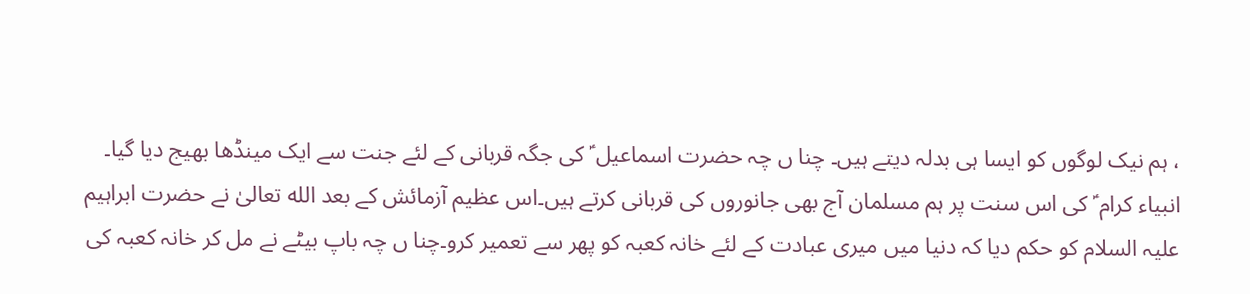، ہم نیک لوگوں کو ایسا ہی بدلہ دیتے ہیں۔ چنا ں چہ حضرت اسماعیل ؑ کی جگہ قربانی کے لئے جنت سے ایک مینڈھا بھیج دیا گیا۔ انبیاء کرام ؑ کی اس سنت پر ہم مسلمان آج بھی جانوروں کی قربانی کرتے ہیں۔اس عظیم آزمائش کے بعد الله تعالیٰ نے حضرت ابراہیم علیہ السلام کو حکم دیا کہ دنیا میں میری عبادت کے لئے خانہ کعبہ کو پھر سے تعمیر کرو۔چنا ں چہ باپ بیٹے نے مل کر خانہ کعبہ کی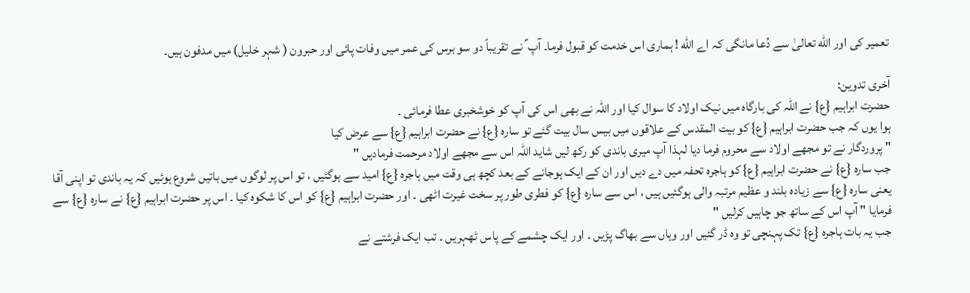تعمیر کی اور الله تعالیٰ سے دُعا مانگی کہ اے الله ! ہماری اس خدمت کو قبول فرما۔ آپ ؑ نے تقریباً دو سو برس کی عمر میں وفات پائی اور حبرون ( شہر خلیل) میں مدفون ہیں۔

آخری تدوین:
حضرت ابراہیم {ع} نے اللہ کی بارگاہ میں نیک اولاد کا سوال کیا اور اللہ نے بھی اس کی آپ کو خوشخبری عطا فرمائی ۔
ہوا یوں کہ جب حضرت ابراہیم {ع} کو بیت المقدس کے علاقوں میں بیس سال بیت گئے تو سارہ {ع} نے حضرت ابراہیم {ع} سے عرض کیا
" پروردگار نے تو مجھے اولاد سے محروم فرما دیا لہذا آپ میری باندی کو رکھ لیں شاید اللہ اس سے مجھے اولاد مرحمت فرمادیں "
جب سارہ {ع} نے حضرت ابراہیم {ع} کو ہاجرہ تحفہ میں دے دیں اور ان کے ایک ہوجانے کے بعد کچھ ہی وقت میں ہاجرہ {ع} امید سے ہوگئیں ، تو اس پر لوگوں میں باتیں شروع ہوئیں کہ یہ باندی تو اپنی آقا یعنی سارہ {ع} سے زیادہ بلند و عظیم مرتبہ والی ہوگئیں ہیں ، اس سے سارہ {ع} کو فطری طور پر سخت غیرت اٹھی ۔ اور حضرت ابراہیم {ع} کو اس کا شکوہ کیا ۔ اس پر حضرت ابراہیم {ع} نے سارہ {ع} سے فرمایا " آپ اس کے ساتھ جو چاہیں کرلیں "
جب یہ بات ہاجرہ {ع} تک پہنچی تو وہ ڈر گئیں اور وہاں سے بھاگ پڑیں ۔ اور ایک چشمے کے پاس ٹھہریں ۔ تب ایک فرشتے نے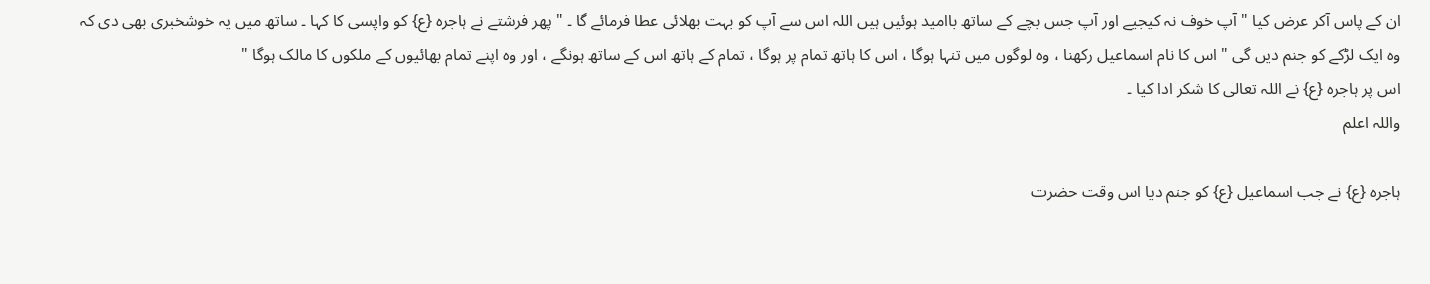ان کے پاس آکر عرض کیا " آپ خوف نہ کیجیے اور آپ جس بچے کے ساتھ باامید ہوئیں ہیں اللہ اس سے آپ کو بہت بھلائی عطا فرمائے گا ۔ " پھر فرشتے نے ہاجرہ {ع} کو واپسی کا کہا ۔ ساتھ میں یہ خوشخبری بھی دی کہ وہ ایک لڑکے کو جنم دیں گی " اس کا نام اسماعیل رکھنا ، وہ لوگوں میں تنہا ہوگا ، اس کا ہاتھ تمام پر ہوگا ، تمام کے ہاتھ اس کے ساتھ ہونگے ، اور وہ اپنے تمام بھائیوں کے ملکوں کا مالک ہوگا "
اس پر ہاجرہ {ع} نے اللہ تعالی کا شکر ادا کیا ۔
واللہ اعلم

ہاجرہ {ع} نے جب اسماعیل {ع} کو جنم دیا اس وقت حضرت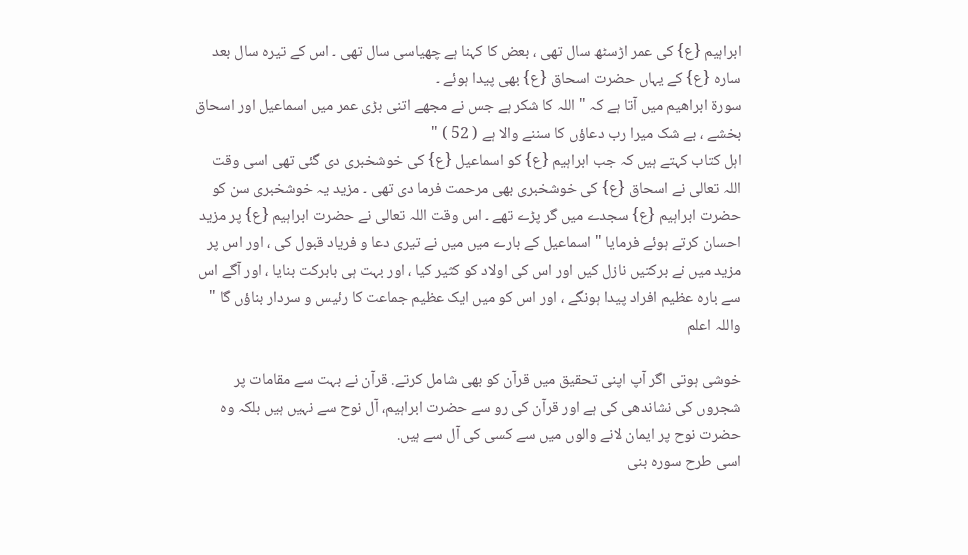ابراہیم {ع} کی عمر اڑسٹھ سال تھی ، بعض کا کہنا ہے چھیاسی سال تھی ۔ اس کے تیرہ سال بعد سارہ {ع} کے یہاں حضرت اسحاق {ع} بھی پیدا ہوئے ۔
سورۃ ابراھیم میں آتا ہے کہ " اللہ کا شکر ہے جس نے مجھے اتنی بڑی عمر میں اسماعیل اور اسحاق بخشے ، بے شک میرا رب دعاؤں کا سننے والا ہے ( 52 ) "
اہل کتاب کہتے ہیں کہ جب ابراہیم {ع} کو اسماعیل {ع} کی خوشخبری دی گئی تھی اسی وقت اللہ تعالی نے اسحاق {ع} کی خوشخبری بھی مرحمت فرما دی تھی ۔ مزید یہ خوشخبری سن کو حضرت ابراہیم {ع} سجدے میں گر پڑے تھے ۔ اس وقت اللہ تعالی نے حضرت ابراہیم {ع} پر مزید احسان کرتے ہوئے فرمایا " اسماعیل کے بارے میں میں نے تیری دعا و فریاد قبول کی ، اور اس پر مزید میں نے برکتیں نازل کیں اور اس کی اولاد کو کثیر کیا ، اور بہت ہی بابرکت بنایا ، اور آگے اس سے بارہ عظیم افراد پیدا ہونگے ، اور اس کو میں ایک عظیم جماعت کا رئیس و سردار بناؤں گا "
واللہ اعلم

خوشی ہوتی اگر آپ اپنی تحقیق میں قرآن کو بھی شامل کرتے. قرآن نے بہت سے مقامات پر شجروں کی نشاندھی کی ہے اور قرآن کی رو سے حضرت ابراہیم، آل نوح سے نہیں ہیں بلکہ وہ حضرت نوح پر ایمان لانے والوں میں سے کسی کی آل سے ہیں.
اسی طرح سوره بنی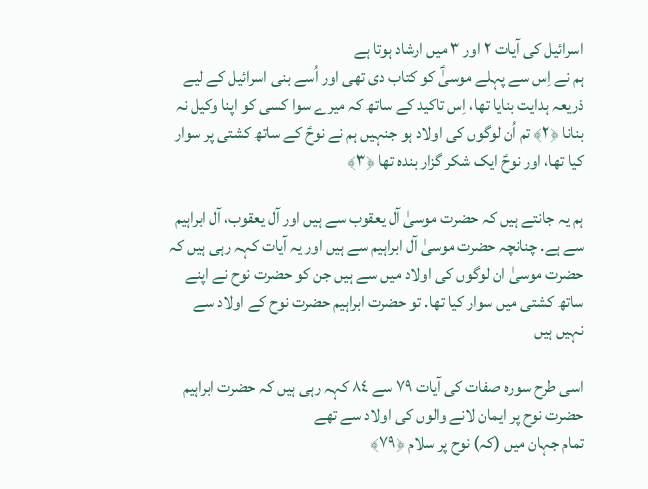اسرائیل کی آیات ٢ اور ٣ میں ارشاد ہوتا ہے
ہم نے اِس سے پہلے موسیٰؑ کو کتاب دی تھی اور اُسے بنی اسرائیل کے لیے ذریعہ ہدایت بنایا تھا، اِس تاکید کے ساتھ کہ میرے سوا کسی کو اپنا وکیل نہ بنانا ﴿۲﴾ تم اُن لوگوں کی اولاد ہو جنہیں ہم نے نوحؑ کے ساتھ کشتی پر سوار کیا تھا، اور نوحؑ ایک شکر گزار بندہ تھا ﴿۳﴾

ہم یہ جانتے ہیں کہ حضرت موسیٰ آل یعقوب سے ہیں اور آل یعقوب، آل ابراہیم سے ہے. چنانچہ حضرت موسیٰ آل ابراہیم سے ہیں اور یہ آیات کہہ رہی ہیں کہ حضرت موسیٰ ان لوگوں کی اولاد میں سے ہیں جن کو حضرت نوح نے اپنے ساتھ کشتی میں سوار کیا تھا. تو حضرت ابراہیم حضرت نوح کے اولاد سے نہیں ہیں

اسی طرح سوره صفات کی آیات ٧٩ سے ٨٤ کہہ رہی ہیں کہ حضرت ابراہیم حضرت نوح پر ایمان لانے والوں کی اولاد سے تھے
تمام جہان میں (کہ) نوح پر سلام ﴿۷۹﴾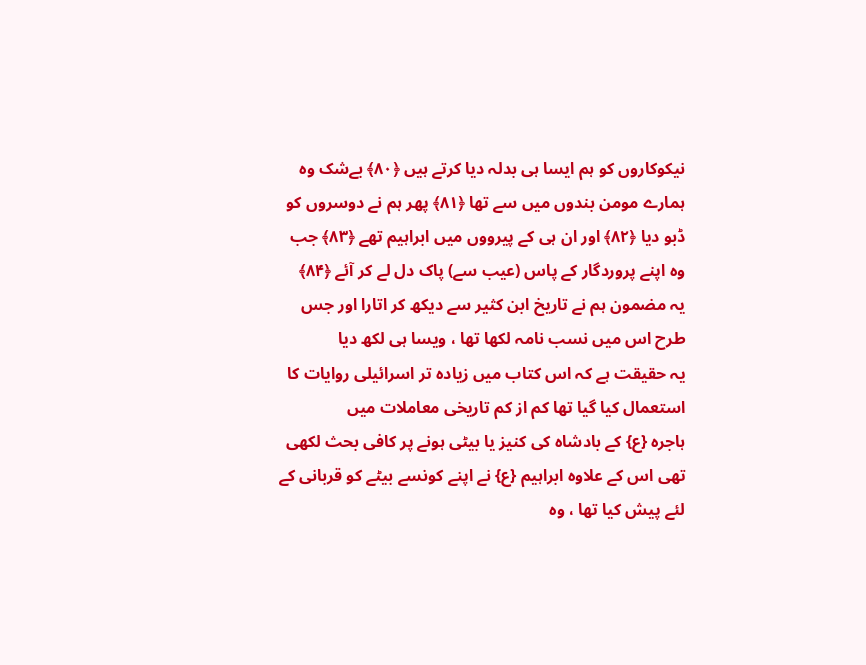نیکوکاروں کو ہم ایسا ہی بدلہ دیا کرتے ہیں ﴿۸۰﴾ بےشک وہ ہمارے مومن بندوں میں سے تھا ﴿۸۱﴾ پھر ہم نے دوسروں کو ڈبو دیا ﴿۸۲﴾ اور ان ہی کے پیرووں میں ابراہیم تھے ﴿۸۳﴾ جب وہ اپنے پروردگار کے پاس (عیب سے) پاک دل لے کر آئے ﴿۸۴﴾
یہ مضمون ہم نے تاریخ ابن کثیر سے دیکھ کر اتارا اور جس طرح اس میں نسب نامہ لکھا تھا ، ویسا ہی لکھ دیا
یہ حقیقت ہے کہ اس کتاب میں زیادہ تر اسرائیلی روایات کا استعمال کیا گیا تھا کم از کم تاریخی معاملات میں
ہاجرہ {ع} کے بادشاہ کی کنیز یا بیٹی ہونے پر کافی بحث لکھی تھی اس کے علاوہ ابراہیم {ع} نے اپنے کونسے بیٹے کو قربانی کے لئے پیش کیا تھا ، وہ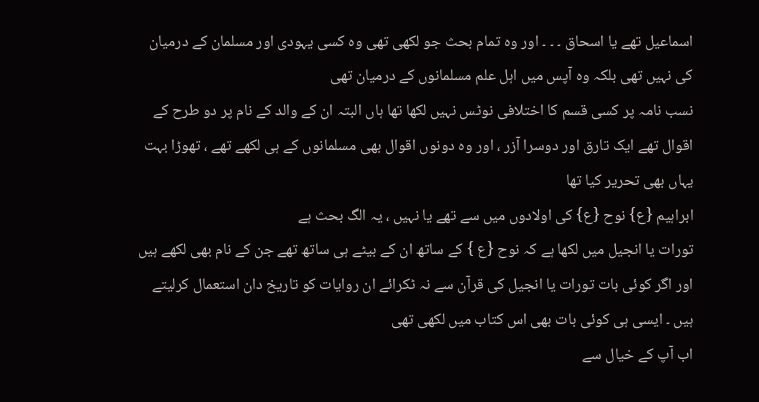اسماعیل تھے یا اسحاق ۔ ۔ ۔ اور وہ تمام بحث جو لکھی تھی وہ کسی یہودی اور مسلمان کے درمیان کی نہیں تھی بلکہ وہ آپس میں اہل علم مسلمانوں کے درمیان تھی
نسب نامہ پر کسی قسم کا اختلافی نوٹس نہیں لکھا تھا ہاں البتہ ان کے والد کے نام پر دو طرح کے اقوال تھے ایک تارق اور دوسرا آزر ، اور وہ دونوں اقوال بھی مسلمانوں کے ہی لکھے تھے ، تھوڑا بہت یہاں بھی تحریر کیا تھا
ابراہیم {ع} نوح {ع} کی اولادوں میں سے تھے یا نہیں ، یہ الگ بحث ہے
تورات یا انجیل میں لکھا ہے کہ نوح {ع } کے ساتھ ان کے بیٹے ہی ساتھ تھے جن کے نام بھی لکھے ہیں اور اگر کوئی بات تورات یا انجیل کی قرآن سے نہ ٹکرائے ان روایات کو تاریخ دان استعمال کرلیتے ہیں ۔ ایسی ہی کوئی بات بھی اس کتاب میں لکھی تھی
اب آپ کے خیال سے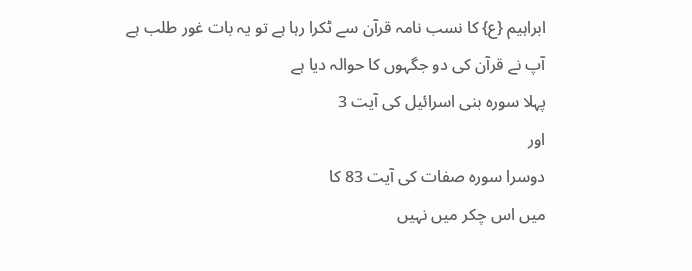ابراہیم {ع} کا نسب نامہ قرآن سے ٹکرا رہا ہے تو یہ بات غور طلب ہے
آپ نے قرآن کی دو جگہوں کا حوالہ دیا ہے
پہلا سوره بنی اسرائیل کی آیت 3
اور
دوسرا سوره صفات کی آیت 83 کا
میں اس چکر میں نہیں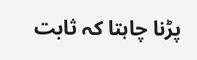پڑنا چاہتا کہ ثابت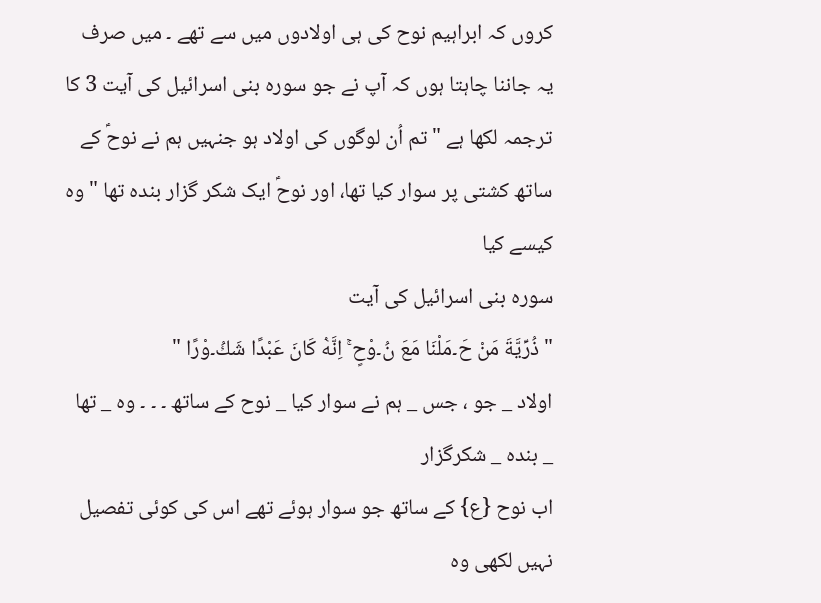کروں کہ ابراہیم نوح کی ہی اولادوں میں سے تھے ۔ میں صرف یہ جاننا چاہتا ہوں کہ آپ نے جو سوره بنی اسرائیل کی آیت 3 کا ترجمہ لکھا ہے " تم اُن لوگوں کی اولاد ہو جنہیں ہم نے نوحؑ کے ساتھ کشتی پر سوار کیا تھا، اور نوحؑ ایک شکر گزار بندہ تھا " وہ کیسے کیا
سوره بنی اسرائیل کی آیت
" ذُرِّيَّةَ مَنْ حَ۔مَلْنَا مَعَ نُ۔وْحٍ ۚ اِنَّهٝ كَانَ عَبْدًا شَكُ۔وْرًا "
اولاد _ جو ، جس _ ہم نے سوار کیا _ نوح کے ساتھ ۔ ۔ ۔ وہ _ تھا _ بندہ _ شکرگزار
اب نوح {ع} کے ساتھ جو سوار ہوئے تھے اس کی کوئی تفصیل نہیں لکھی وہ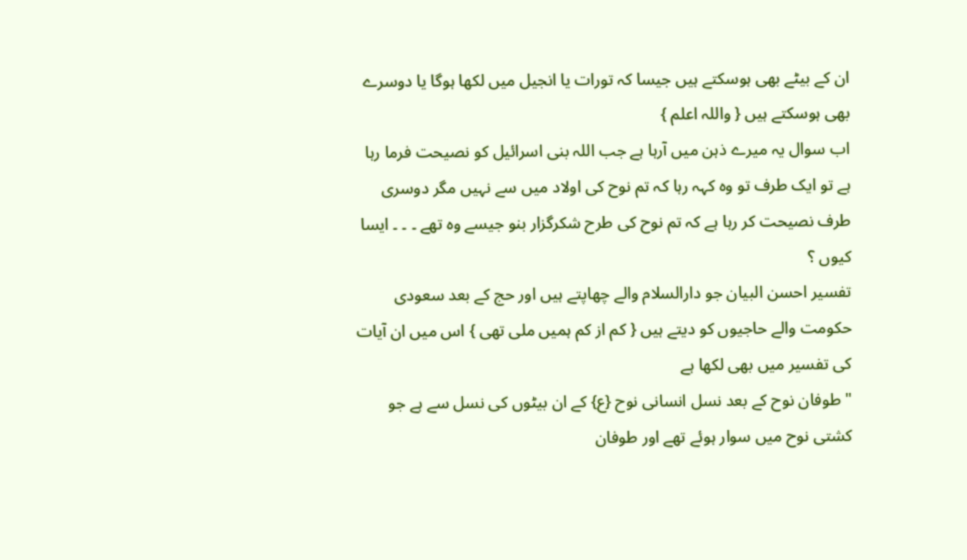ان کے بیٹے بھی ہوسکتے ہیں جیسا کہ تورات یا انجیل میں لکھا ہوگا یا دوسرے بھی ہوسکتے ہیں { واللہ اعلم }
اب سوال یہ میرے ذہن میں آرہا ہے جب اللہ بنی اسرائیل کو نصیحت فرما رہا ہے تو ایک طرف تو وہ کہہ رہا کہ تم نوح کی اولاد میں سے نہیں مگر دوسری طرف نصیحت کر رہا ہے کہ تم نوح کی طرح شکرگزار بنو جیسے وہ تھے ۔ ۔ ۔ ایسا کیوں ؟
تفسیر احسن البیان جو دارالسلام والے چھاپتے ہیں اور حج کے بعد سعودی حکومت والے حاجیوں کو دیتے ہیں { کم از کم ہمیں ملی تھی } اس میں ان آیات کی تفسیر میں بھی لکھا ہے
" طوفان نوح کے بعد نسل انسانی نوح {ع} کے ان بیٹوں کی نسل سے ہے جو کشتی نوح میں سوار ہوئے تھے اور طوفان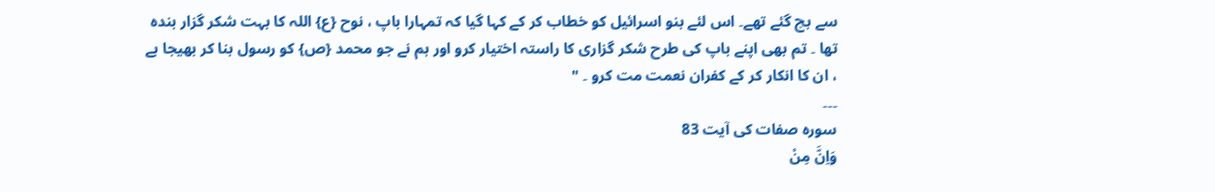سے بچ گئے تھے۔ اس لئے بنو اسرائیل کو خطاب کر کے کہا گیا کہ تمہارا باپ ، نوح {ع} اللہ کا بہت شکر گزار بندہ تھا ۔ تم بھی اپنے باپ کی طرح شکر گزاری کا راستہ اختیار کرو اور ہم نے جو محمد {ص} کو رسول بنا کر بھیجا ہے ، ان کا انکار کر کے کفران نعمت مت کرو ۔ "
۔۔۔
سوره صفات کی آیت 83
وَاِنَّ مِنْ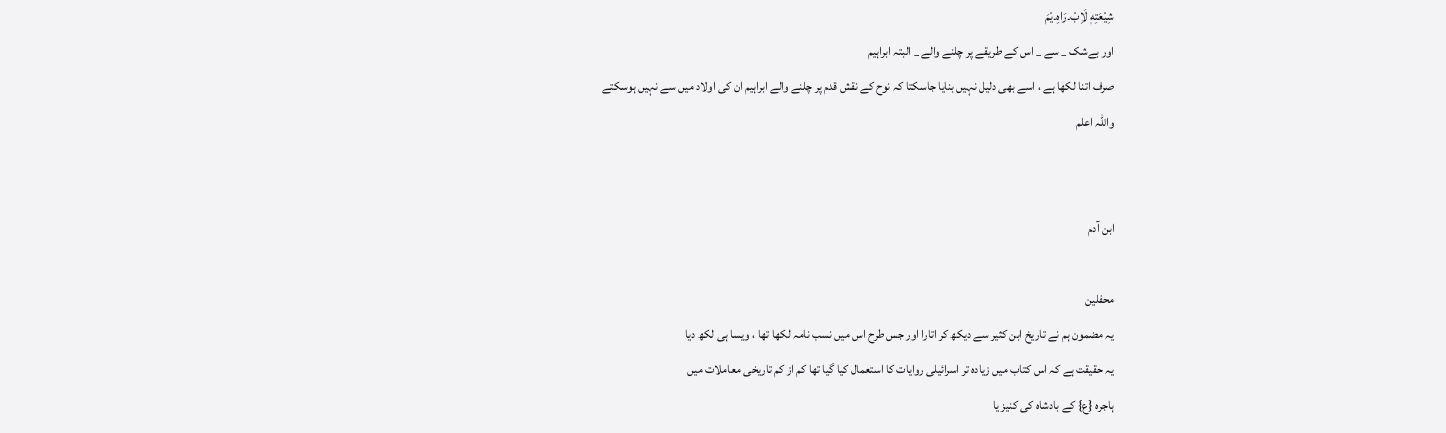شِيْعَتِهٖ لَاِبْ۔رَاهِ۔يْمَ
اور بےشک _ سے _ اس کے طریقے پر چلنے والے _ البتہ ابراہیم
صرف اتنا لکھا ہے ، اسے بھی دلیل نہیں بنایا جاسکتا کہ نوح کے نقش قدم پر چلنے والے ابراہیم ان کی اولاد میں سے نہیں ہوسکتے
واللہ اعلم


ابن آدم

محفلین
یہ مضمون ہم نے تاریخ ابن کثیر سے دیکھ کر اتارا اور جس طرح اس میں نسب نامہ لکھا تھا ، ویسا ہی لکھ دیا
یہ حقیقت ہے کہ اس کتاب میں زیادہ تر اسرائیلی روایات کا استعمال کیا گیا تھا کم از کم تاریخی معاملات میں
ہاجرہ {ع} کے بادشاہ کی کنیز یا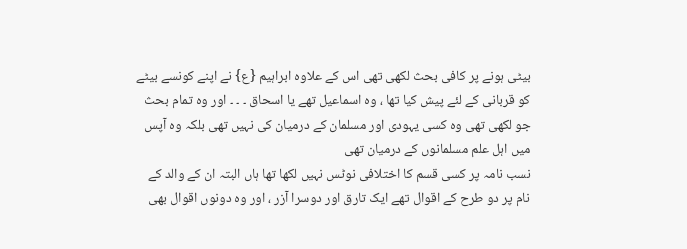بیٹی ہونے پر کافی بحث لکھی تھی اس کے علاوہ ابراہیم {ع} نے اپنے کونسے بیٹے کو قربانی کے لئے پیش کیا تھا ، وہ اسماعیل تھے یا اسحاق ۔ ۔ ۔ اور وہ تمام بحث جو لکھی تھی وہ کسی یہودی اور مسلمان کے درمیان کی نہیں تھی بلکہ وہ آپس میں اہل علم مسلمانوں کے درمیان تھی
نسب نامہ پر کسی قسم کا اختلافی نوٹس نہیں لکھا تھا ہاں البتہ ان کے والد کے نام پر دو طرح کے اقوال تھے ایک تارق اور دوسرا آزر ، اور وہ دونوں اقوال بھی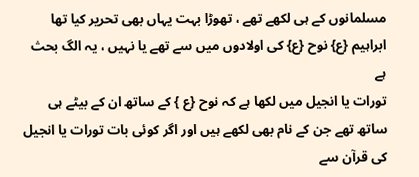مسلمانوں کے ہی لکھے تھے ، تھوڑا بہت یہاں بھی تحریر کیا تھا
ابراہیم {ع} نوح {ع} کی اولادوں میں سے تھے یا نہیں ، یہ الگ بحث ہے
تورات یا انجیل میں لکھا ہے کہ نوح {ع } کے ساتھ ان کے بیٹے ہی ساتھ تھے جن کے نام بھی لکھے ہیں اور اگر کوئی بات تورات یا انجیل کی قرآن سے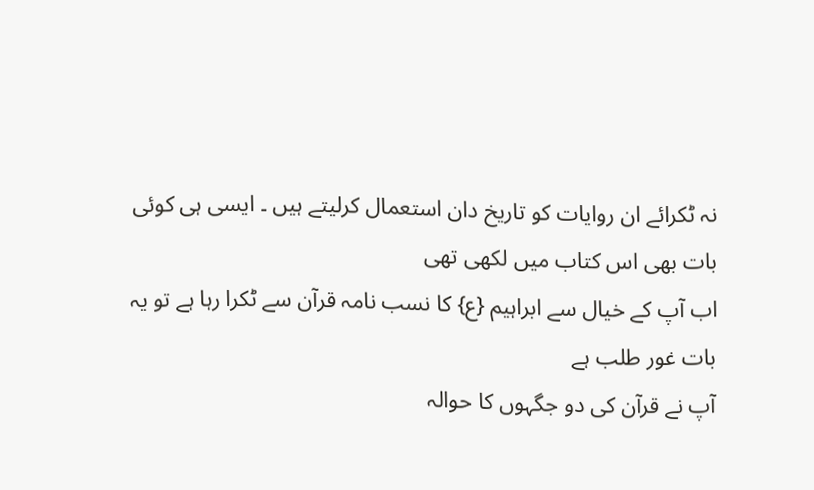نہ ٹکرائے ان روایات کو تاریخ دان استعمال کرلیتے ہیں ۔ ایسی ہی کوئی بات بھی اس کتاب میں لکھی تھی
اب آپ کے خیال سے ابراہیم {ع} کا نسب نامہ قرآن سے ٹکرا رہا ہے تو یہ بات غور طلب ہے
آپ نے قرآن کی دو جگہوں کا حوالہ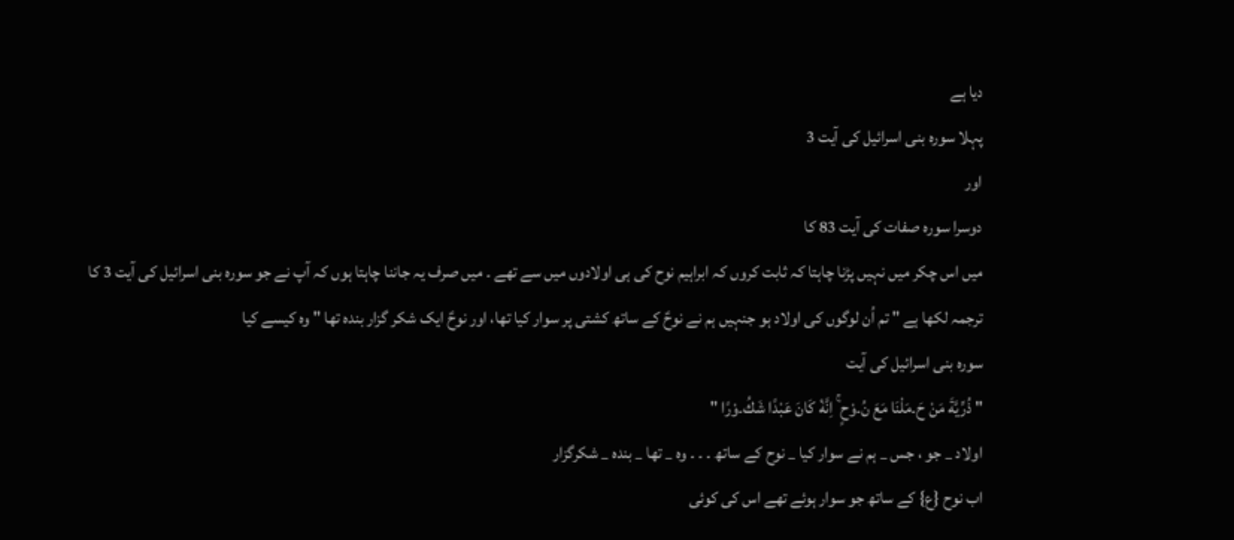دیا ہے
پہلا سوره بنی اسرائیل کی آیت 3
اور
دوسرا سوره صفات کی آیت 83 کا
میں اس چکر میں نہیں پڑنا چاہتا کہ ثابت کروں کہ ابراہیم نوح کی ہی اولادوں میں سے تھے ۔ میں صرف یہ جاننا چاہتا ہوں کہ آپ نے جو سوره بنی اسرائیل کی آیت 3 کا ترجمہ لکھا ہے " تم اُن لوگوں کی اولاد ہو جنہیں ہم نے نوحؑ کے ساتھ کشتی پر سوار کیا تھا، اور نوحؑ ایک شکر گزار بندہ تھا " وہ کیسے کیا
سوره بنی اسرائیل کی آیت
" ذُرِّيَّةَ مَنْ حَ۔مَلْنَا مَعَ نُ۔وْحٍ ۚ اِنَّهٝ كَانَ عَبْدًا شَكُ۔وْرًا "
اولاد _ جو ، جس _ ہم نے سوار کیا _ نوح کے ساتھ ۔ ۔ ۔ وہ _ تھا _ بندہ _ شکرگزار
اب نوح {ع} کے ساتھ جو سوار ہوئے تھے اس کی کوئی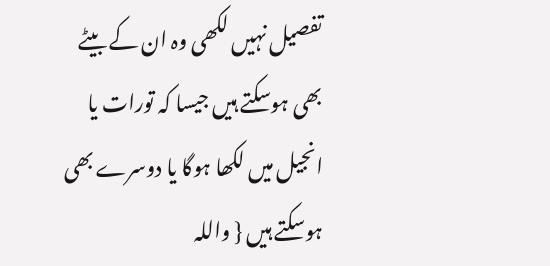تفصیل نہیں لکھی وہ ان کے بیٹے بھی ہوسکتے ہیں جیسا کہ تورات یا انجیل میں لکھا ہوگا یا دوسرے بھی ہوسکتے ہیں { واللہ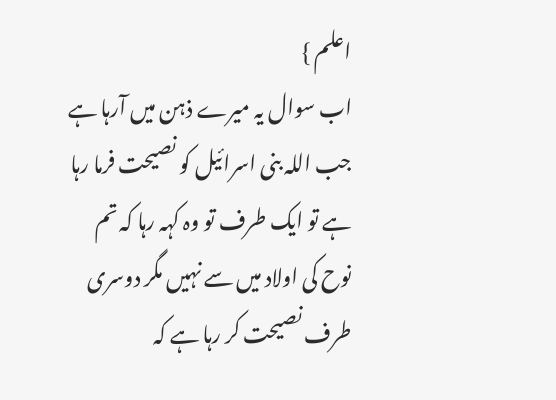اعلم }
اب سوال یہ میرے ذہن میں آرہا ہے جب اللہ بنی اسرائیل کو نصیحت فرما رہا ہے تو ایک طرف تو وہ کہہ رہا کہ تم نوح کی اولاد میں سے نہیں مگر دوسری طرف نصیحت کر رہا ہے کہ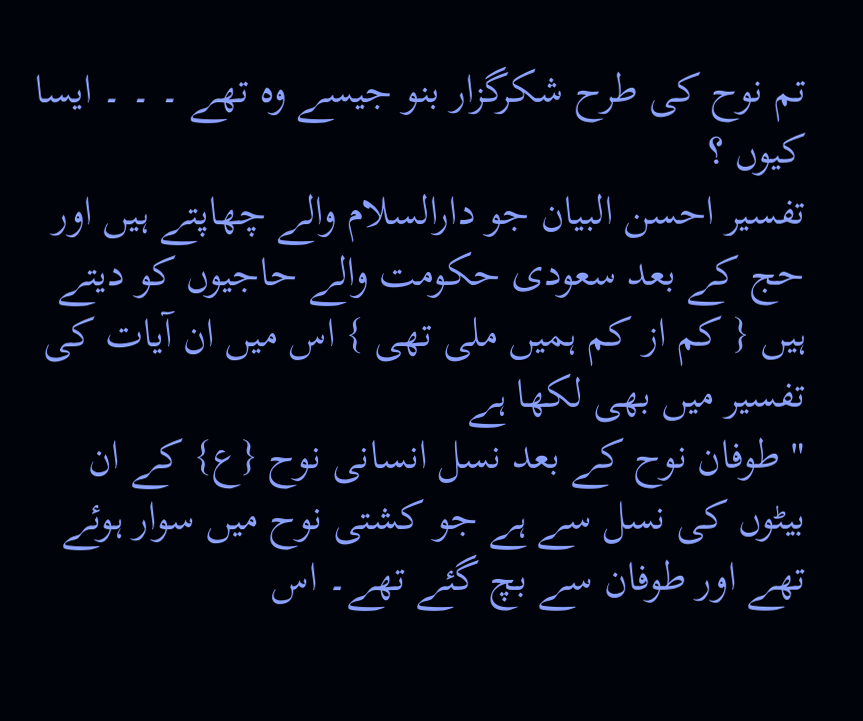تم نوح کی طرح شکرگزار بنو جیسے وہ تھے ۔ ۔ ۔ ایسا کیوں ؟
تفسیر احسن البیان جو دارالسلام والے چھاپتے ہیں اور حج کے بعد سعودی حکومت والے حاجیوں کو دیتے ہیں { کم از کم ہمیں ملی تھی } اس میں ان آیات کی تفسیر میں بھی لکھا ہے
" طوفان نوح کے بعد نسل انسانی نوح {ع} کے ان بیٹوں کی نسل سے ہے جو کشتی نوح میں سوار ہوئے تھے اور طوفان سے بچ گئے تھے۔ اس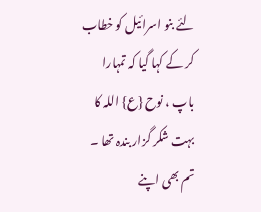لئے بنو اسرائیل کو خطاب کر کے کہا گیا کہ تمہارا باپ ، نوح {ع} اللہ کا بہت شکر گزار بندہ تھا ۔ تم بھی اپنے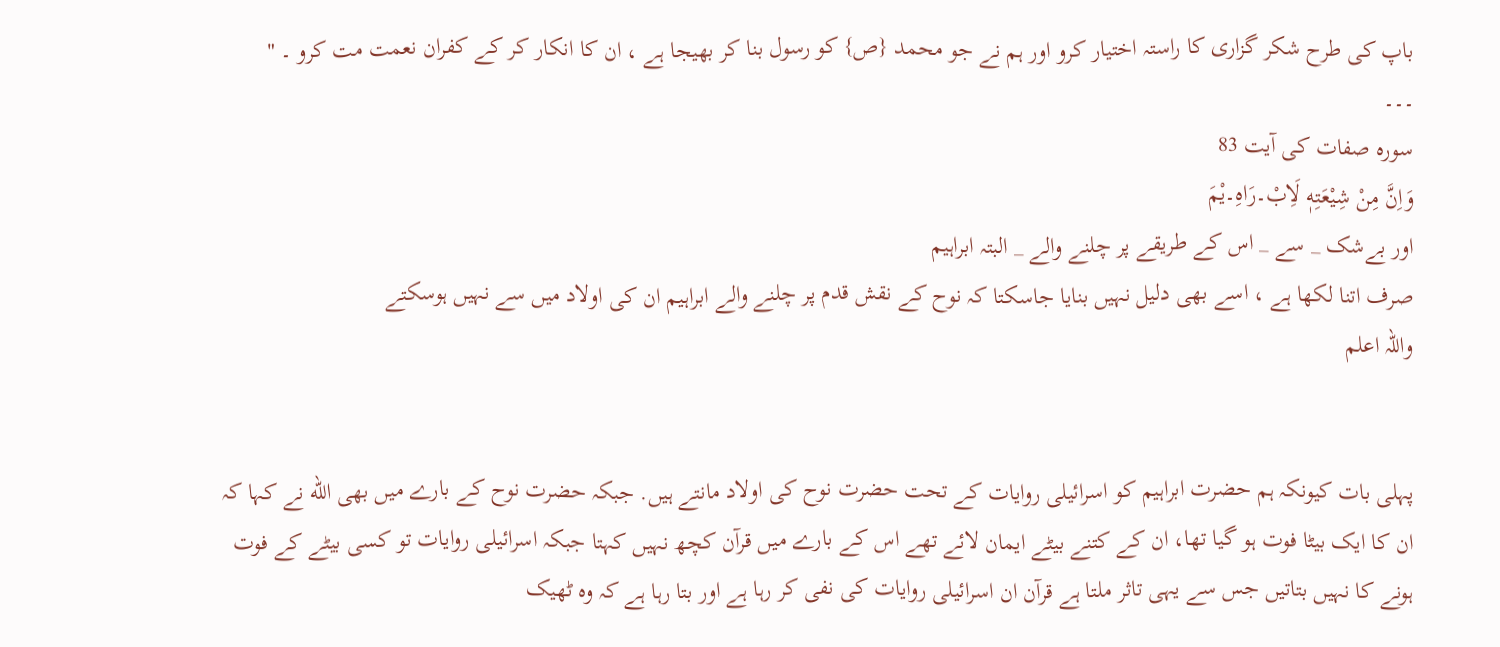باپ کی طرح شکر گزاری کا راستہ اختیار کرو اور ہم نے جو محمد {ص} کو رسول بنا کر بھیجا ہے ، ان کا انکار کر کے کفران نعمت مت کرو ۔ "
۔۔۔
سوره صفات کی آیت 83
وَاِنَّ مِنْ شِيْعَتِهٖ لَاِبْ۔رَاهِ۔يْمَ
اور بےشک _ سے _ اس کے طریقے پر چلنے والے _ البتہ ابراہیم
صرف اتنا لکھا ہے ، اسے بھی دلیل نہیں بنایا جاسکتا کہ نوح کے نقش قدم پر چلنے والے ابراہیم ان کی اولاد میں سے نہیں ہوسکتے
واللہ اعلم


پہلی بات کیونکہ ہم حضرت ابراہیم کو اسرائیلی روایات کے تحت حضرت نوح کی اولاد مانتے ہیں. جبکہ حضرت نوح کے بارے میں بھی الله نے کہا کہ ان کا ایک بیٹا فوت ہو گیا تھا، ان کے کتنے بیٹے ایمان لائے تھے اس کے بارے میں قرآن کچھ نہیں کہتا جبکہ اسرائیلی روایات تو کسی بیٹے کے فوت ہونے کا نہیں بتاتیں جس سے یہی تاثر ملتا ہے قرآن ان اسرائیلی روایات کی نفی کر رہا ہے اور بتا رہا ہے کہ وہ ٹھیک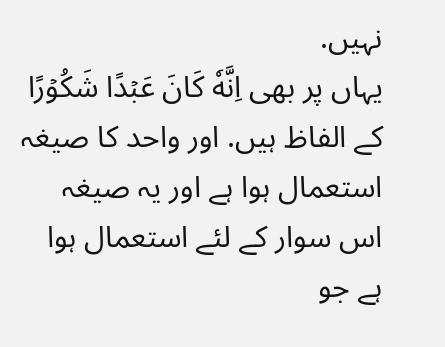نہیں.
یہاں پر بھی اِنَّهٗ كَانَ عَبۡدًا شَكُوۡرًا کے الفاظ ہیں. اور واحد کا صیغہ استعمال ہوا ہے اور یہ صیغہ اس سوار کے لئے استعمال ہوا ہے جو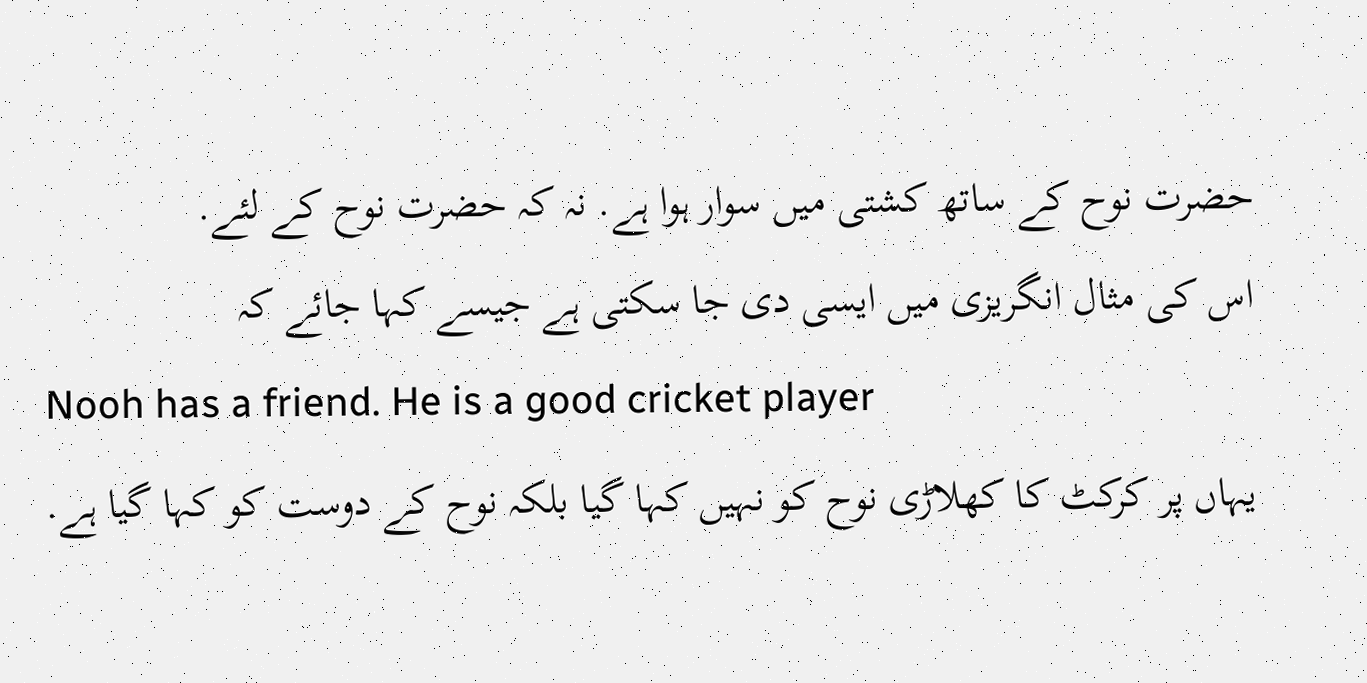حضرت نوح کے ساتھ کشتی میں سوار ہوا ہے. نہ کہ حضرت نوح کے لئے.
اس کی مثال انگریزی میں ایسی دی جا سکتی ہے جیسے کہا جائے کہ
Nooh has a friend. He is a good cricket player
یہاں پر کرکٹ کا کھلاڑی نوح کو نہیں کہا گیا بلکہ نوح کے دوست کو کہا گیا ہے.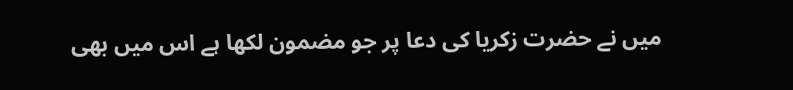میں نے حضرت زکریا کی دعا پر جو مضمون لکھا ہے اس میں بھی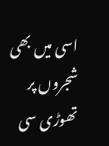اسی میں بھی شجروں پر تھوڑی سی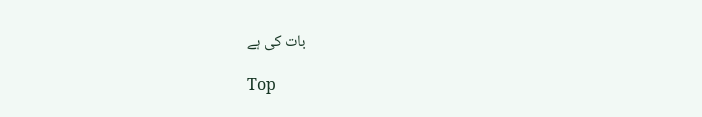بات کی ہے

Top